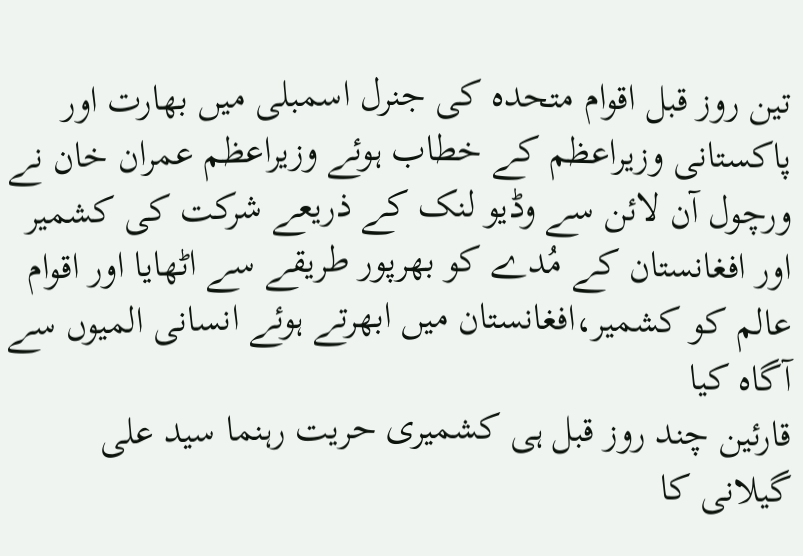تین روز قبل اقوام متحده کی جنرل اسمبلی میں بھارت اور پاکستانی وزیراعظم کے خطاب ہوئے وزیراعظم عمران خان نے ورچول آن لائن سے وڈیو لنک کے ذریعے شرکت کی کشمیر اور افغانستان کے مُدے کو بھرپور طریقے سے اٹھایا اور اقوام عالم کو کشمیر،افغانستان میں ابھرتے ہوئے انسانی المیوں سے آگاه کیا
قارئین چند روز قبل ہی کشمیری حریت رہنما سید علی گیلانی کا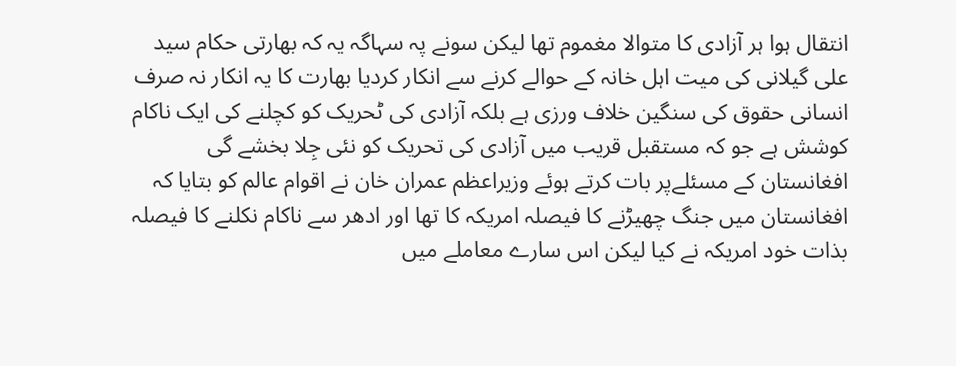انتقال ہوا ہر آزادی کا متوالا مغموم تھا لیکن سونے پہ سہاگہ یہ کہ بھارتی حکام سید علی گیلانی کی میت اہل خانہ کے حوالے کرنے سے انکار کردیا بھارت کا یہ انکار نہ صرف انسانی حقوق کی سنگین خلاف ورزی ہے بلکہ آزادی کی ٹحریک کو کچلنے کی ایک ناکام کوشش ہے جو کہ مستقبل قریب میں آزادی کی تحریک کو نئی جِلا بخشے گی
افغانستان کے مسئلےپر بات کرتے ہوئے وزیراعظم عمران خان نے اقوام عالم کو بتایا کہ افغانستان میں جنگ چھیڑنے کا فیصلہ امریکہ کا تھا اور ادھر سے ناکام نکلنے کا فیصلہ بذات خود امریکہ نے کیا لیکن اس سارے معاملے میں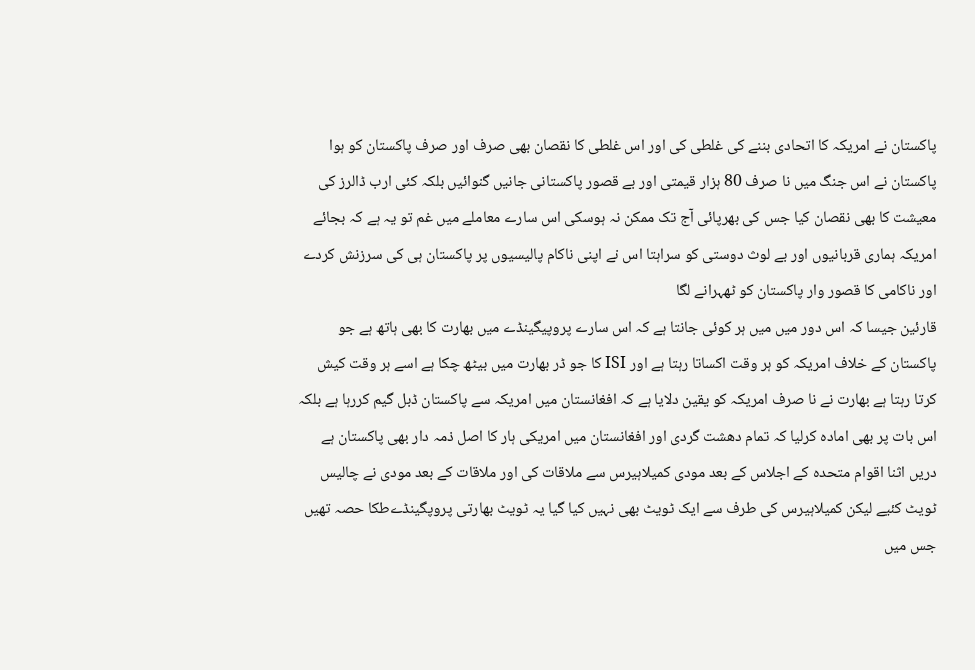پاکستان نے امریکہ کا اتحادی بننے کی غلطی کی اور اس غلطی کا نقصان بھی صرف اور صرف پاکستان کو ہوا پاکستان نے اس جنگ میں نا صرف 80 ہزار قیمتی اور بے قصور پاکستانی جانیں گنوائیں بلکہ کئی ارب ڈالرز کی معیشت کا بھی نقصان کیا جس کی بھرپائی آج تک ممکن نہ ہوسکی اس سارے معاملے میں غم تو یہ ہے کہ بجائے امریکہ ہماری قربانیوں اور بے لوث دوستی کو سراہتا اس نے اپنی ناکام پالیسیوں پر پاکستان ہی کی سرزنش کردے اور ناکامی کا قصور وار پاکستان کو ٹھہرانے لگا
قارئین جیسا کہ اس دور میں میں ہر کوئی جانتا ہے کہ اس سارے پروپیگینڈے میں بھارت کا بھی ہاتھ ہے جو پاکستان کے خلاف امریکہ کو ہر وقت اکساتا رہتا ہے اور ISI کا جو ڈر بھارت میں بیٹھ چکا ہے اسے ہر وقت کیش کرتا رہتا ہے بھارت نے نا صرف امریکہ کو یقین دلایا ہے کہ افغانستان میں امریکہ سے پاکستان ڈبل گیم کررہا ہے بلکہ اس بات پر بھی اماده کرلیا کہ تمام دھشت گردی اور افغانستان میں امریکی ہار کا اصل ذمہ دار بھی پاکستان ہے
دریں اثنا اقوام متحده کے اجلاس کے بعد مودی کمیلاہیرس سے ملاقات کی اور ملاقات کے بعد مودی نے چالیس ٹویٹ کئیے لیکن کمیلاہیرس کی طرف سے ایک ٹویٹ بھی نہیں کیا گیا یہ ٹویٹ بھارتی پروپگینڈےطکا حصہ تھیں جس میں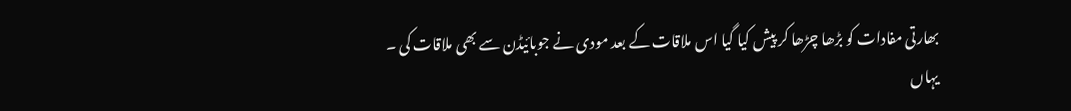بھارتی مفادات کو بڑھا چڑھا کر پیش کیا گیا اس ملاقات کے بعد مودی نے جوبائیڈن سے بھی ملاقات کی ۔
یہاں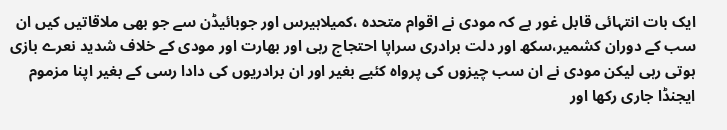ایک بات انتہائی قابل غور ہے کہ مودی نے اقوام متحده ،کمیلاہیرس اور جوبائیڈن سے جو بھی ملاقاتیں کیں ان سب کے دوران کشمیر،سکھ اور دلت برادری سراپا احتجاج رہی اور بھارت اور مودی کے خلاف شدید نعرے بازی ہوتی رہی لیکن مودی نے ان سب چیزوں کی پرواه کئیے بغیر اور ان برادریوں کی دادا رسی کے بغیر اپنا مزموم ایجنڈا جاری رکھا اور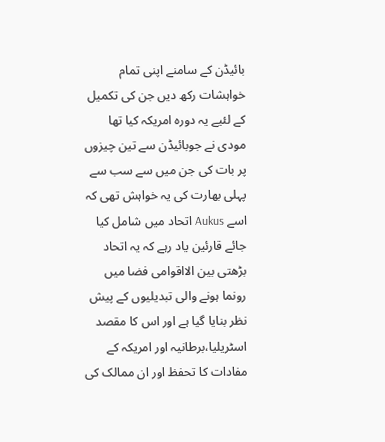بائیڈن کے سامنے اپنی تمام خواہشات رکھ دیں جن کی تکمیل کے لئیے یہ دوره امریکہ کیا تھا
مودی نے جوبائیڈن سے تین چیزوں پر بات کی جن میں سے سب سے پہلی بھارت کی یہ خواہش تھی کہ اسے Aukus اتحاد میں شامل کیا جائے قارئین یاد رہے کہ یہ اتحاد بڑھتی بین الااقوامی فضا میں رونما ہونے والی تبدیلیوں کے پیش نظر بنایا گیا ہے اور اس کا مقصد اسٹریلیا،برطانیہ اور امریکہ کے مفادات کا تحفظ اور ان ممالک کی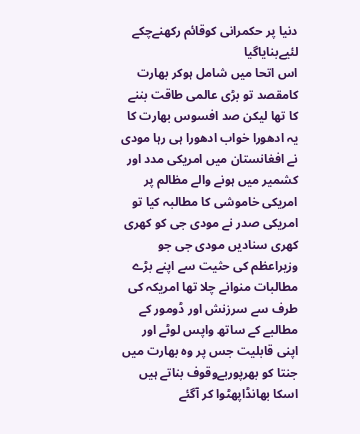دنیا پر حکمرانی کوقائم رکھنےچکے لئیےبنایاگیا
اس اتحا میں شامل ہوکر بھارت کامقصد تو بڑی عالمی طاقت بننے کا تھا لیکن صد افسوس بھارت کا یہ ادھورا خواب ادھورا ہی رہا مودی نے افغانستان میں امریکی مدد اور کشمیر میں ہونے والے مظالم پر امریکی خاموشی کا مطالبہ کیا تو امریکی صدر نے مودی جی کو کھری کھری سنادیں مودی جی جو وزیراعظم کی حثیت سے اپنے بڑے مطالبات منوانے چلا تھا امریکہ کی طرف سے سرزنش اور ڈومور کے مطالبے کے ساتھ واپس لوٹے اور اپنی قابلیت جس پر وہ بھارت میں جنتا کو بھرپوربےوقوف بناتے ہیں اسکا بھانڈاپھٹوا کر آگئے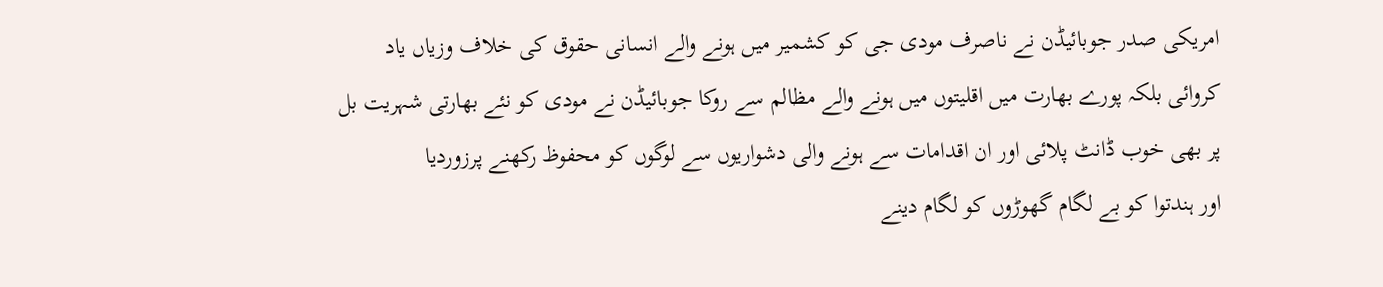امریکی صدر جوبائیڈن نے ناصرف مودی جی کو کشمیر میں ہونے والے انسانی حقوق کی خلاف وزیاں یاد کروائی بلکہ پورے بھارت میں اقلیتوں میں ہونے والے مظالم سے روکا جوبائیڈن نے مودی کو نئے بھارتی شہریت بل پر بھی خوب ڈانٹ پلائی اور ان اقدامات سے ہونے والی دشواریوں سے لوگوں کو محفوظ رکھنے پرزوردیا
اور ہندتوا کو بے لگام گھوڑوں کو لگام دینے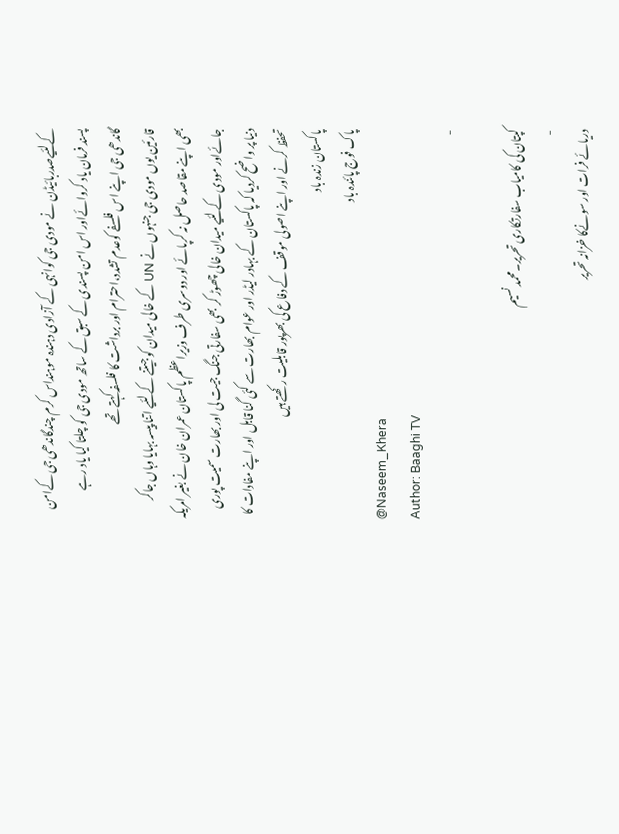کےلئیےصدربائیڈن نے مودی جی کوانہی کے آزادی دہندہ موہنداس کرم چندگاندھی جی کےامن پسند فرمان یاد کروائےاور اس امن پسندی کے سبق کے ساتھ مودی جی کو چلتا کیا یاد رہے گاندھی جی اپنے اس فلسفے کوعدم تشدد،احترام اور برداشت کا فلسفہ کہتے تھے
قارئین یوں مودی جی جنہوں نے UN کے خالی میدان کو جیتنے کے لئیے اتنا پیسہ بہایا وہاں جاکر بھی اپنے مقاصد حاصل نہ کرپائے اور دوسری طرف وزیراعظم پاکستان عمران خان نے بغیر امریکہ جائےاور مودی کے لئیے میدان خالی چھوڑ کر بھی سفارتی جنگ جیت لی اور بھارت سمیت پوری دنیا پر واضح کردیا کہ پاکستان کے بہادر لیڈر اور عوام بھارت سے کئی گنا قابل اور اپنے مفادات کا تحفظ کرنے اور اپنے اصولی موقف کے دفاع کی بھرپور قابلیت رکھتے ہیں
پاکستان زندہ باد
پاک فوج پائندہ باد
@Naseem_Khera
Author: Baaghi TV
-

کپتان کی کامیاب سفارتکاری تحریر۔محمد نسیم
-
دریائے فرات اور سونےکا خزانہ تحریر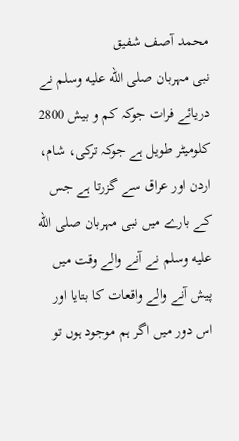محمد آصف شفیق
نبی مہربان صلى الله عليه وسلم نے دریائے فرات جوکہ کم و بیش 2800 کلومیٹر طویل ہے جوکہ ترکی، شام، اردن اور عراق سے گزرتا ہے جس کے بارے میں نبی مہربان صلى الله عليه وسلم نے آنے والے وقت میں پیش آنے والے واقعات کا بتایا اور اس دور میں اگر ہم موجود ہوں تو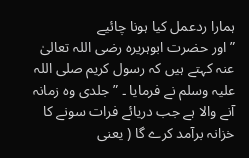ہمارا ردعمل کیا ہونا چائیے
” اور حضرت ابوہریرہ رضی اللہ تعالیٰ عنہ کہتے ہیں کہ رسول کریم صلی اللہ علیہ وسلم نے فرمایا ۔ ” جلدی وہ زمانہ آنے والا ہے جب دریائے فرات سونے کا خزانہ برآمد کرے گا ( یعنی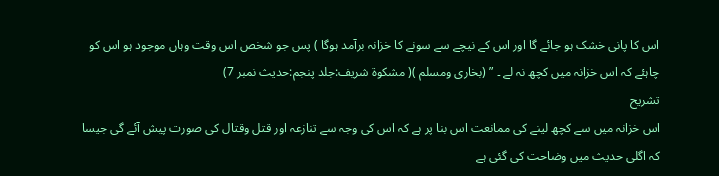اس کا پانی خشک ہو جائے گا اور اس کے نیچے سے سونے کا خزانہ برآمد ہوگا ) پس جو شخص اس وقت وہاں موجود ہو اس کو چاہئے کہ اس خزانہ میں کچھ نہ لے ۔ ” (بخاری ومسلم )( مشکوۃ شریف:جلد پنجم:حدیث نمبر 7)
تشریح
اس خزانہ میں سے کچھ لینے کی ممانعت اس بنا پر ہے کہ اس کی وجہ سے تنازعہ اور قتل وقتال کی صورت پیش آئے گی جیسا کہ اگلی حدیث میں وضاحت کی گئی ہے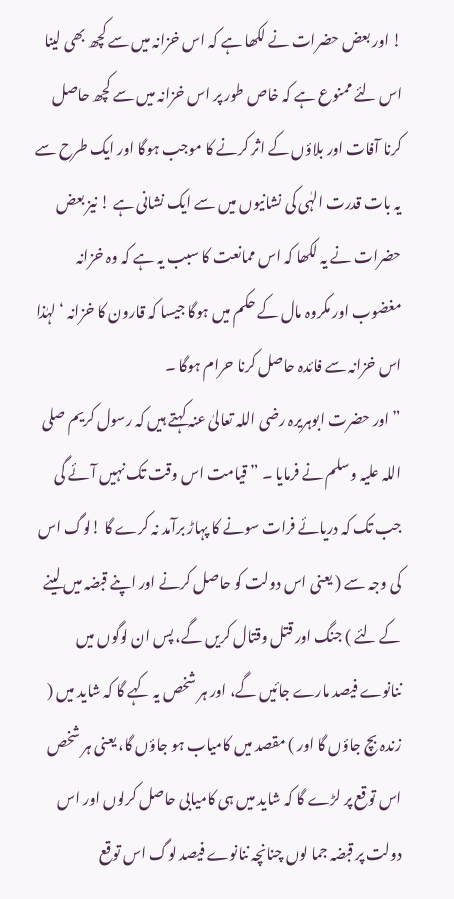! اور بعض حضرات نے لکھا ہے کہ اس خزانہ میں سے کچھ بھی لینا اس لئے ممنوع ہے کہ خاص طور پر اس خزانہ میں سے کچھ حاصل کرنا آفات اور بلاؤں کے اثر کرنے کا موجب ہوگا اور ایک طرح سے یہ بات قدرت الہٰی کی نشانیوں میں سے ایک نشانی ہے ! نیز بعض حضرات نے یہ لکھا کہ اس ممانعت کا سبب یہ ہے کہ وہ خزانہ مغضوب اور مکروہ مال کے حکم میں ہوگا جیسا کہ قارون کا خزانہ ‘ لہٰذا اس خزانہ سے فائدہ حاصل کرنا حرام ہوگا ۔
” اور حضرت ابوہریرہ رضی اللہ تعالیٰ عنہ کہتے ہیں کہ رسول کریم صلی اللہ علیہ وسلم نے فرمایا ۔ ” قیامت اس وقت تک نہیں آئے گی جب تک کہ دریائے فرات سونے کا پہاڑ برآمد نہ کرے گا !لوگ اس کی وجہ سے ( یعنی اس دولت کو حاصل کرنے اور اپنے قبضہ میں لینے کے لئے ) جنگ اور قتل وقتال کریں گے، پس ان لوگوں میں ننانوے فیصد مارے جائیں گے، اور ہر شخص یہ کہے گا کہ شاید میں ( زندہ بچ جاؤں گا اور ) مقصد میں کامیاب ہو جاؤں گا، یعنی ہر شخص اس توقع پر لڑے گا کہ شاید میں ہی کامیابی حاصل کرلوں اور اس دولت پر قبضہ جما لوں چنانچہ ننانوے فیصد لوگ اس توقع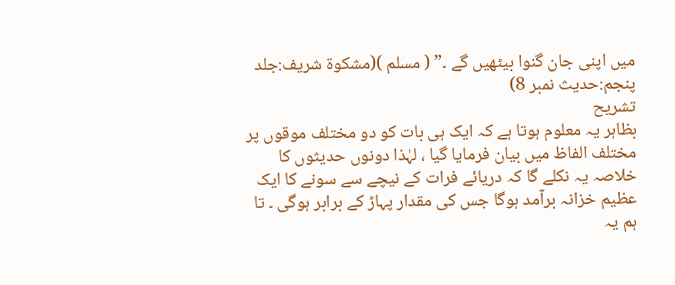میں اپنی جان گنوا بیٹھیں گے ۔” ( مسلم )(مشکوۃ شریف:جلد پنجم:حدیث نمبر 8)
تشریح
بظاہر یہ معلوم ہوتا ہے کہ ایک ہی بات کو دو مختلف موقوں پر مختلف الفاظ میں بیان فرمایا گیا ، لہٰذا دونوں حدیثوں کا خلاصہ یہ نکلے گا کہ دریائے فرات کے نیچے سے سونے کا ایک عظیم خزانہ برآمد ہوگا جس کی مقدار پہاڑ کے برابر ہوگی ۔ تا ہم یہ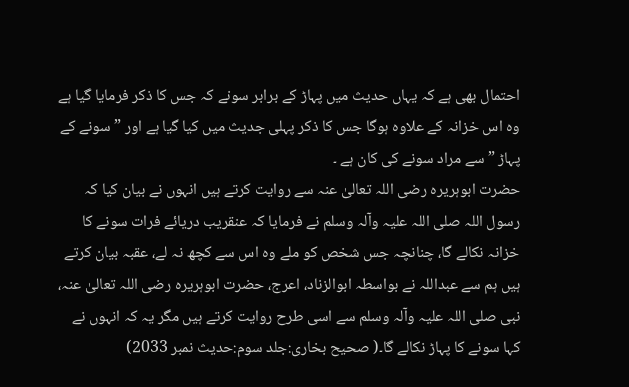احتمال بھی ہے کہ یہاں حدیث میں پہاڑ کے برابر سونے کہ جس کا ذکر فرمایا گیا ہے وہ اس خزانہ کے علاوہ ہوگا جس کا ذکر پہلی جدیث میں کیا گیا ہے اور ” سونے کے پہاڑ ” سے مراد سونے کی کان ہے ۔
حضرت ابوہریرہ رضی اللہ تعالیٰ عنہ سے روایت کرتے ہیں انہوں نے بیان کیا کہ رسول اللہ صلی اللہ علیہ وآلہ وسلم نے فرمایا کہ عنقریب دریائے فرات سونے کا خزانہ نکالے گا، چنانچہ جس شخص کو ملے وہ اس سے کچھ نہ لے، عقبہ بیان کرتے ہیں ہم سے عبداللہ نے بواسطہ ابوالزناد، اعرج، حضرت ابوہریرہ رضی اللہ تعالیٰ عنہ، نبی صلی اللہ علیہ وآلہ وسلم سے اسی طرح روایت کرتے ہیں مگر یہ کہ انہوں نے کہا سونے کا پہاڑ نکالے گا۔( صحیح بخاری:جلد سوم:حدیث نمبر 2033)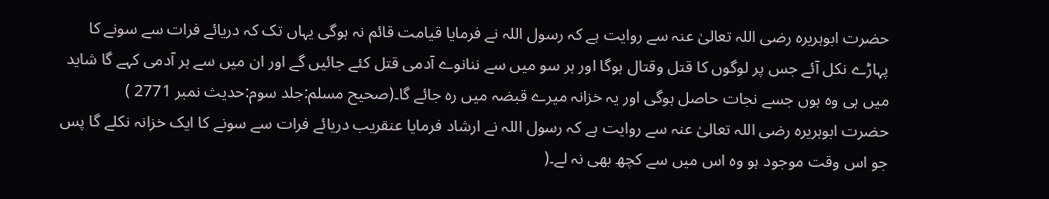حضرت ابوہریرہ رضی اللہ تعالیٰ عنہ سے روایت ہے کہ رسول اللہ نے فرمایا قیامت قائم نہ ہوگی یہاں تک کہ دریائے فرات سے سونے کا پہاڑے نکل آئے جس پر لوگوں کا قتل وقتال ہوگا اور ہر سو میں سے ننانوے آدمی قتل کئے جائیں گے اور ان میں سے ہر آدمی کہے گا شاید میں ہی وہ ہوں جسے نجات حاصل ہوگی اور یہ خزانہ میرے قبضہ میں رہ جائے گا۔(صحیح مسلم:جلد سوم:حدیث نمبر 2771 )
حضرت ابوہریرہ رضی اللہ تعالیٰ عنہ سے روایت ہے کہ رسول اللہ نے ارشاد فرمایا عنقریب دریائے فرات سے سونے کا ایک خزانہ نکلے گا پس جو اس وقت موجود ہو وہ اس میں سے کچھ بھی نہ لے۔(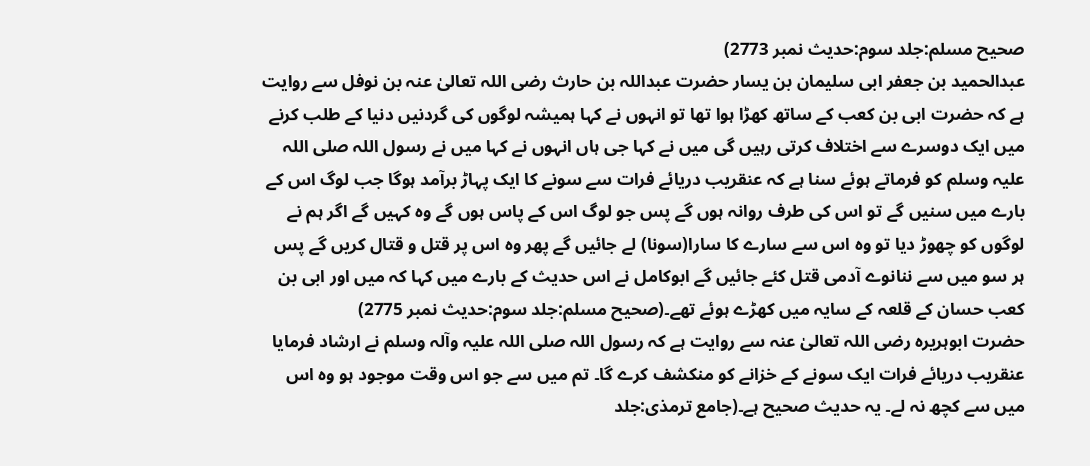صحیح مسلم:جلد سوم:حدیث نمبر 2773)
عبدالحمید بن جعفر ابی سلیمان بن یسار حضرت عبداللہ بن حارث رضی اللہ تعالیٰ عنہ بن نوفل سے روایت ہے کہ حضرت ابی بن کعب کے ساتھ کھڑا ہوا تھا تو انہوں نے کہا ہمیشہ لوگوں کی گردنیں دنیا کے طلب کرنے میں ایک دوسرے سے اختلاف کرتی رہیں گی میں نے کہا جی ہاں انہوں نے کہا میں نے رسول اللہ صلی اللہ علیہ وسلم کو فرماتے ہوئے سنا ہے کہ عنقریب دریائے فرات سے سونے کا ایک پہاڑ برآمد ہوگا جب لوگ اس کے بارے میں سنیں گے تو اس کی طرف روانہ ہوں گے پس جو لوگ اس کے پاس ہوں گے وہ کہیں گے اگر ہم نے لوگوں کو چھوڑ دیا تو وہ اس سے سارے کا سارا(سونا) لے جائیں گے پھر وہ اس پر قتل و قتال کریں گے پس ہر سو میں سے ننانوے آدمی قتل کئے جائیں گے ابوکامل نے اس حدیث کے بارے میں کہا کہ میں اور ابی بن کعب حسان کے قلعہ کے سایہ میں کھڑے ہوئے تھے۔(صحیح مسلم:جلد سوم:حدیث نمبر 2775)
حضرت ابوہریرہ رضی اللہ تعالیٰ عنہ سے روایت ہے کہ رسول اللہ صلی اللہ علیہ وآلہ وسلم نے ارشاد فرمایا عنقریب دریائے فرات ایک سونے کے خزانے کو منکشف کرے گا۔ تم میں سے جو اس وقت موجود ہو وہ اس میں سے کچھ نہ لے۔ یہ حدیث صحیح ہے۔(جامع ترمذی:جلد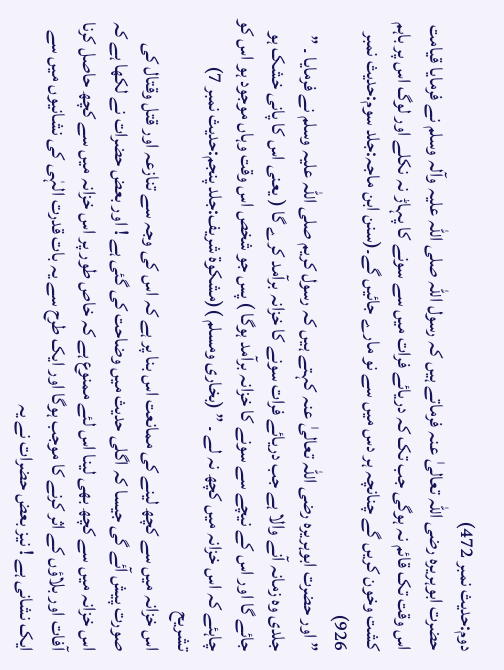دوم:حدیث نمبر 472)
حضرت ابوہریرہ رضی اللہ تعالیٰ عنہ فرماتے ہیں کہ رسول اللہ صلی اللہ علیہ وآلہ وسلم نے فرمایا قیامت اس وقت تک قائم نہ ہوگی جب تک کہ دریائے فرات میں سے سونے کا پہاڑ نہ نکلے اور لوگ اس پر باہم کشت وخون کریں گے چنانچہ ہر دس میں سے نو مارے جائیں گے۔(سنن ابن ماجہ:جلد سوم:حدیث نمبر 926)
” اور حضرت ابوہریرہ رضی اللہ تعالیٰ عنہ کہتے ہیں کہ رسول کریم صلی اللہ علیہ وسلم نے فرمایا ۔ ” جلدی وہ زمانہ آنے والا ہے جب دریائے فرات سونے کا خزانہ برآمد کرے گا ( یعنی اس کا پانی خشک ہو جائے گا اور اس کے نیچے سے سونے کا خزانہ برآمد ہوگا ) پس جو شخص اس وقت وہاں موجود ہو اس کو چاہئے کہ اس خزانہ میں کچھ نہ لے ۔ ” (بخاری ومسلم )(مشکوۃ شریف:جلد پنجم:حدیث نمبر 7)
تشریح
اس خزانہ میں سے کچھ لینے کی ممانعت اس بنا پر ہے کہ اس کی وجہ سے تنازعہ اور قتل وقتال کی صورت پیش آئے گی جیسا کہ اگلی حدیث میں وضاحت کی گئی ہے ! اور بعض حضرات نے لکھا ہے کہ اس خزانہ میں سے کچھ بھی لینا اس لئے ممنوع ہے کہ خاص طور پر اس خزانہ میں سے کچھ حاصل کرنا آفات اور بلاؤں کے اثر کرنے کا موجب ہوگا اور ایک طرح سے یہ بات قدرت الہٰی کی نشانیوں میں سے ایک نشانی ہے ! نیز بعض حضرات نے یہ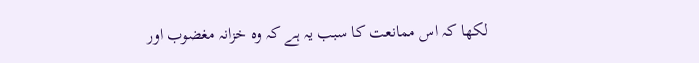لکھا کہ اس ممانعت کا سبب یہ ہے کہ وہ خزانہ مغضوب اور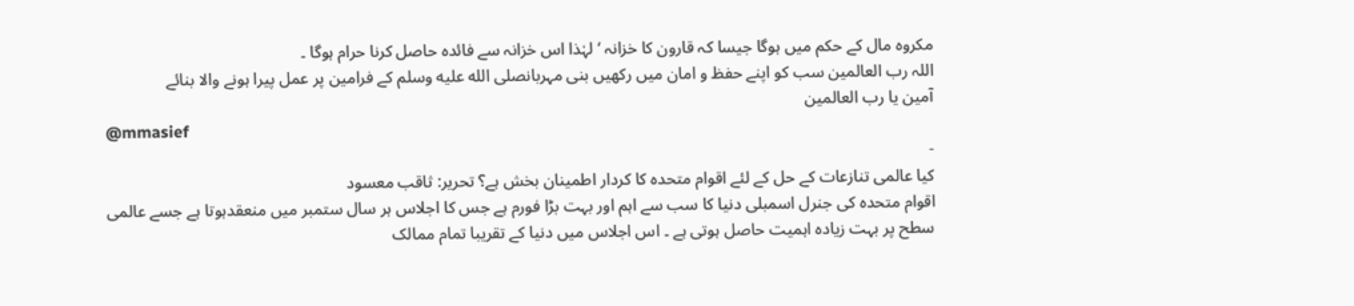مکروہ مال کے حکم میں ہوگا جیسا کہ قارون کا خزانہ ‘ لہٰذا اس خزانہ سے فائدہ حاصل کرنا حرام ہوگا ۔
اللہ رب العالمین سب کو اپنے حفظ و امان میں رکھیں بنی مہربانصلى الله عليه وسلم کے فرامین پر عمل پیرا ہونے والا بنائے
آمین یا رب العالمین
@mmasief
-
کیا عالمی تنازعات کے حل کے لئے اقوام متحدہ کا کردار اطمینان بخش ہے؟ تحریر: ثاقب معسود
اقوام متحدہ کی جنرل اسمبلی دنیا کا سب سے اہم اور بہت بڑا فورم ہے جس کا اجلاس ہر سال ستمبر میں منعقدہوتا ہے جسے عالمی سطح پر بہت زیادہ اہمیت حاصل ہوتی ہے ۔ اس اجلاس میں دنیا کے تقریبا تمام ممالک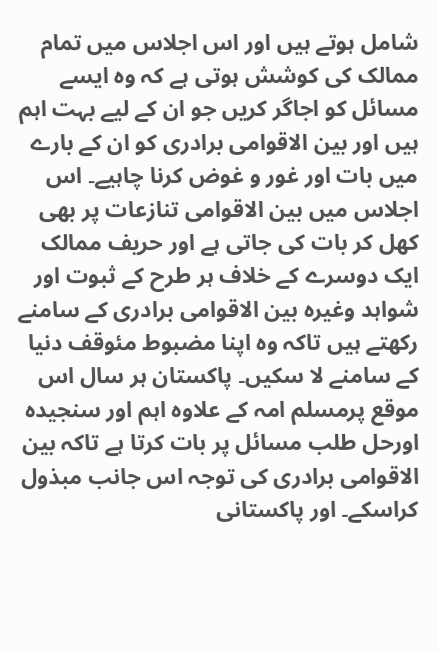شامل ہوتے ہیں اور اس اجلاس میں تمام ممالک کی کوشش ہوتی ہے کہ وہ ایسے مسائل کو اجاگر کریں جو ان کے لیے بہت اہم ہیں اور بین الاقوامی برادری کو ان کے بارے میں بات اور غور و غوض کرنا چاہیے۔ اس اجلاس میں بین الاقوامی تنازعات پر بھی کھل کر بات کی جاتی ہے اور حریف ممالک ایک دوسرے کے خلاف ہر طرح کے ثبوت اور شواہد وغیرہ بین الاقوامی برادری کے سامنے رکھتے ہیں تاکہ وہ اپنا مضبوط مئوقف دنیا کے سامنے لا سکیں۔ پاکستان ہر سال اس موقع پرمسلم امہ کے علاوہ اہم اور سنجیدہ اورحل طلب مسائل پر بات کرتا ہے تاکہ بین الاقوامی برادری کی توجہ اس جانب مبذول کراسکے۔ اور پاکستانی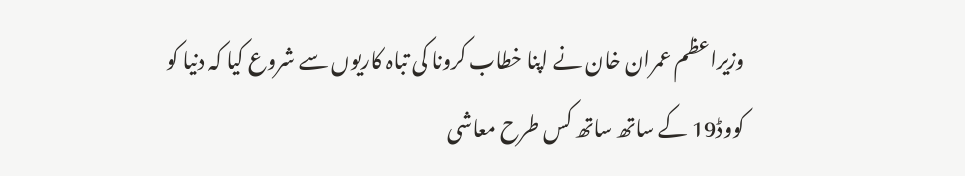وزیراعظم عمران خان نے اپنا خطاب کرونا کی تباہ کاریوں سے شروع کیا کہ دنیا کو کووڈ19 کے ساتھ ساتھ کس طرح معاشی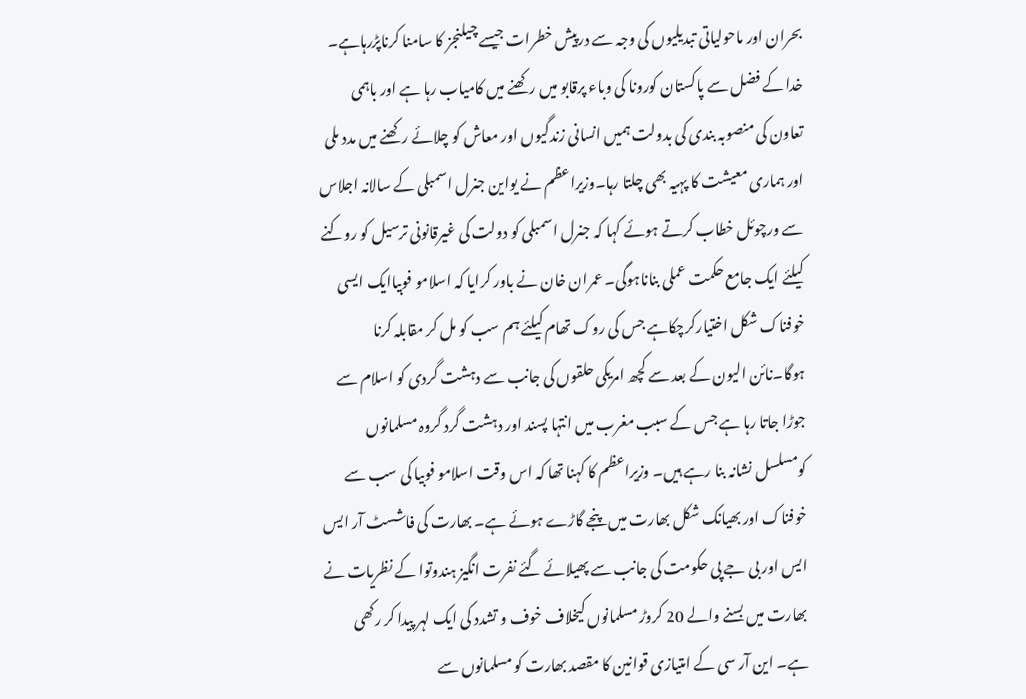بحران اور ماحولیاتی تبدیلیوں کی وجہ سے درپیش خطرات جیسے چیلنجز کا سامنا کرناپڑرہاہے۔ خدا کے فضل سے پاکستان کورونا کی وباء پرقابو میں رکھنے میں کامیاب رہا ہے اور باہمی تعاون کی منصوبہ بندی کی بدولت ہمیں انسانی زندگیوں اور معاش کو چلائے رکھنے میں مدد ملی اور ہماری معیشت کا پہیہ بھی چلتا رہا۔وزیراعظم نے یواین جنرل اسمبلی کے سالانہ اجلاس سے ورچوئل خطاب کرتے ہوئے کہا کہ جنرل اسمبلی کو دولت کی غیرقانونی ترسیل کو روکنے کیلئے ایک جامع حکمت عملی بناناہوگی۔ عمران خان نے باور کرایا کہ اسلامو فوبیاایک ایسی خوفناک شکل اختیارکرچکاہے جس کی روک تھام کیلئے ہم سب کو مل کر مقابلہ کرنا ہوگا۔نائن الیون کے بعد سے کچھ امریکی حلقوں کی جانب سے دہشت گردی کو اسلام سے جوڑا جاتا رہا ہے جس کے سبب مغرب میں انتہا پسند اور دہشت گرد گروہ مسلمانوں کومسلسل نشانہ بنا رہے ہیں۔ وزیراعظم کا کہنا تھا کہ اس وقت اسلامو فوبیا کی سب سے خوفناک اور بھیانک شکل بھارت میں پنجے گاڑے ہوئے ہے۔ بھارت کی فاشسٹ آر ایس ایس اور بی جے پی حکومت کی جانب سے پھیلائے گئے نفرت انگیز ہندوتوا کے نظریات نے بھارت میں بسنے والے 20 کروڑ مسلمانوں کیخلاف خوف و تشدد کی ایک لہر پیدا کر رکھی ہے۔ این آر سی کے امتیازی قوانین کا مقصد بھارت کو مسلمانوں سے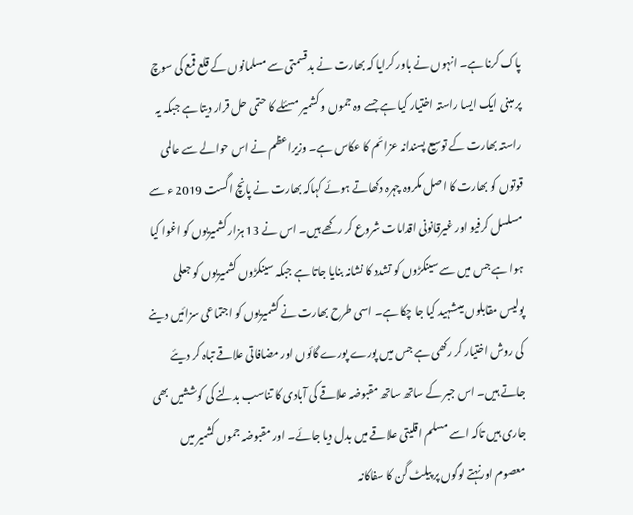پاک کرنا ہے۔ انہوں نے باور کرایا کہ بھارت نے بدقسمتی سے مسلمانوں کے قلع قمع کی سوچ پر مبنی ایک ایسا راستہ اختیار کیا ہے جسے وہ جموں و کشمیر مسئلے کا حتمی حل قرار دیتا ہے جبکہ یہ راستہ بھارت کے توسیع پسندانہ عزائم کا عکاس ہے۔ وزیراعظم نے اس حوالے سے عالمی قوتوں کو بھارت کا اصل مکروہ چہرہ دکھاتے ہوئے کہاکہ بھارت نے پانچ اگست 2019 ء سے مسلسل کرفیو اور غیرقانونی اقدامات شروع کر رکھے ہیں۔ اس نے 13 ہزار کشمیریوں کو اغوا کیا ہوا ہے جس میں سے سینکڑوں کو تشدد کا نشانہ بنایا جاتا ہے جبکہ سینکڑوں کشمیریوں کو جعلی پولیس مقابلوں میںشہید کیا جا چکا ہے۔ اسی طرح بھارت نے کشمیریوں کو اجتماعی سزائیں دینے کی روش اختیار کر رکھی ہے جس میں پورے پورے گائوں اور مضافاتی علاقے تباہ کر دیئے جاتے ہیں۔ اس جبر کے ساتھ ساتھ مقبوضہ علاقے کی آبادی کا تناسب بدلنے کی کوششیں بھی جاری ہیں تاکہ اسے مسلم اقلیتی علاقے میں بدل دیا جائے۔ اور مقبوضہ جموں کشمیر میں معصوم اورنہتے لوگوں پر پیلٹ گن کا سفاکانہ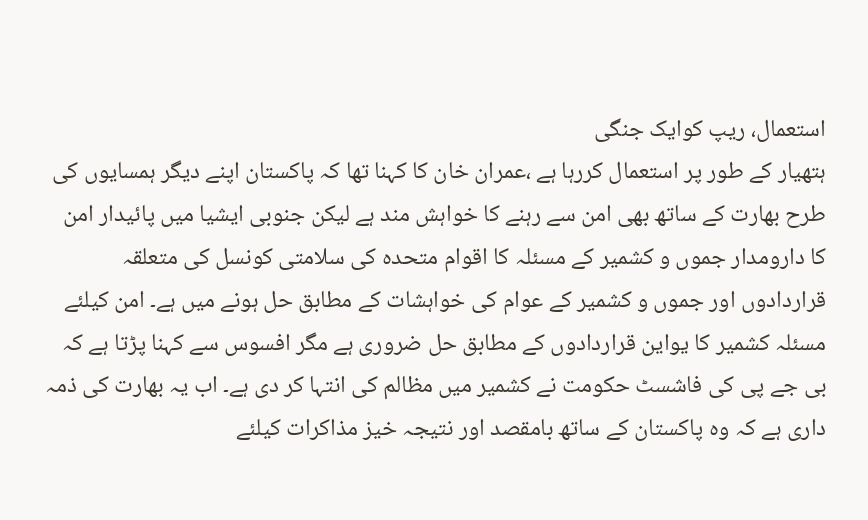استعمال، ریپ کوایک جنگی
ہتھیار کے طور پر استعمال کررہا ہے ،عمران خان کا کہنا تھا کہ پاکستان اپنے دیگر ہمسایوں کی طرح بھارت کے ساتھ بھی امن سے رہنے کا خواہش مند ہے لیکن جنوبی ایشیا میں پائیدار امن کا دارومدار جموں و کشمیر کے مسئلہ کا اقوام متحدہ کی سلامتی کونسل کی متعلقہ قراردادوں اور جموں و کشمیر کے عوام کی خواہشات کے مطابق حل ہونے میں ہے۔ امن کیلئے مسئلہ کشمیر کا یواین قراردادوں کے مطابق حل ضروری ہے مگر افسوس سے کہنا پڑتا ہے کہ بی جے پی کی فاشسٹ حکومت نے کشمیر میں مظالم کی انتہا کر دی ہے۔ اب یہ بھارت کی ذمہ داری ہے کہ وہ پاکستان کے ساتھ بامقصد اور نتیجہ خیز مذاکرات کیلئے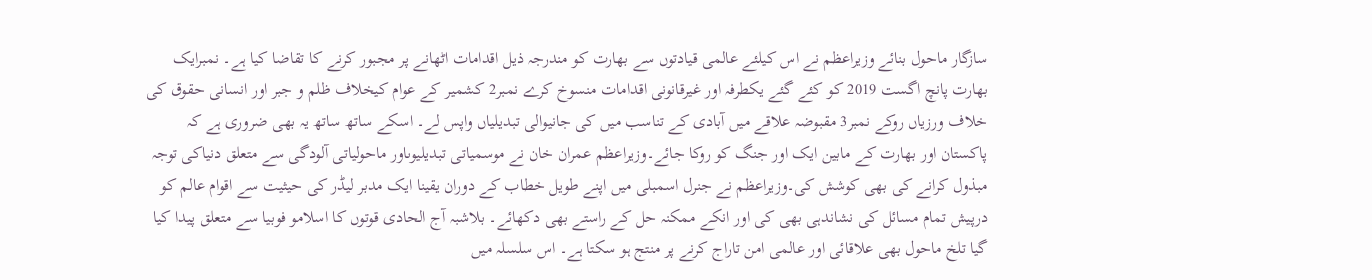سازگار ماحول بنائے وزیراعظم نے اس کیلئے عالمی قیادتوں سے بھارت کو مندرجہ ذیل اقدامات اٹھانے پر مجبور کرنے کا تقاضا کیا ہے۔ نمبرایک بھارت پانچ اگست 2019 کو کئے گئے یکطرفہ اور غیرقانونی اقدامات منسوخ کرے نمبر2 کشمیر کے عوام کیخلاف ظلم و جبر اور انسانی حقوق کی خلاف ورزیاں روکے نمبر3 مقبوضہ علاقے میں آبادی کے تناسب میں کی جانیوالی تبدیلیاں واپس لے۔ اسکے ساتھ ساتھ یہ بھی ضروری ہے کہ پاکستان اور بھارت کے مابین ایک اور جنگ کو روکا جائے۔وزیراعظم عمران خان نے موسمیاتی تبدیلیوںاور ماحولیاتی آلودگی سے متعلق دنیاکی توجہ مبذول کرانے کی بھی کوشش کی۔وزیراعظم نے جنرل اسمبلی میں اپنے طویل خطاب کے دوران یقینا ایک مدبر لیڈر کی حیثیت سے اقوام عالم کو درپیش تمام مسائل کی نشاندہی بھی کی اور انکے ممکنہ حل کے راستے بھی دکھائے۔ بلاشبہ آج الحادی قوتوں کا اسلامو فوبیا سے متعلق پیدا کیا گیا تلخ ماحول بھی علاقائی اور عالمی امن تاراج کرنے پر منتج ہو سکتا ہے۔ اس سلسلہ میں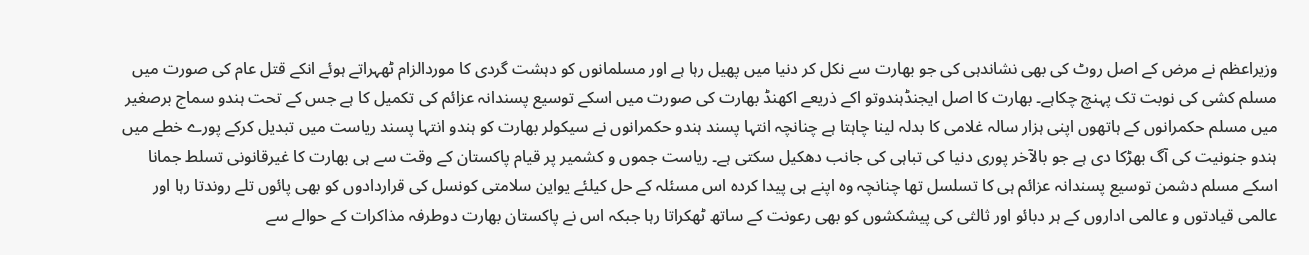وزیراعظم نے مرض کے اصل روٹ کی بھی نشاندہی کی جو بھارت سے نکل کر دنیا میں پھیل رہا ہے اور مسلمانوں کو دہشت گردی کا موردالزام ٹھہراتے ہوئے انکے قتل عام کی صورت میں مسلم کشی کی نوبت تک پہنچ چکاہے۔ بھارت کا اصل ایجنڈہندوتو اکے ذریعے اکھنڈ بھارت کی صورت میں اسکے توسیع پسندانہ عزائم کی تکمیل کا ہے جس کے تحت ہندو سماج برصغیر میں مسلم حکمرانوں کے ہاتھوں اپنی ہزار سالہ غلامی کا بدلہ لینا چاہتا ہے چنانچہ انتہا پسند ہندو حکمرانوں نے سیکولر بھارت کو ہندو انتہا پسند ریاست میں تبدیل کرکے پورے خطے میں ہندو جنونیت کی آگ بھڑکا دی ہے جو بالآخر پوری دنیا کی تباہی کی جانب دھکیل سکتی ہے۔ ریاست جموں و کشمیر پر قیام پاکستان کے وقت سے ہی بھارت کا غیرقانونی تسلط جمانا اسکے مسلم دشمن توسیع پسندانہ عزائم ہی کا تسلسل تھا چنانچہ وہ اپنے ہی پیدا کردہ اس مسئلہ کے حل کیلئے یواین سلامتی کونسل کی قراردادوں کو بھی پائوں تلے روندتا رہا اور عالمی قیادتوں و عالمی اداروں کے ہر دبائو اور ثالثی کی پیشکشوں کو بھی رعونت کے ساتھ ٹھکراتا رہا جبکہ اس نے پاکستان بھارت دوطرفہ مذاکرات کے حوالے سے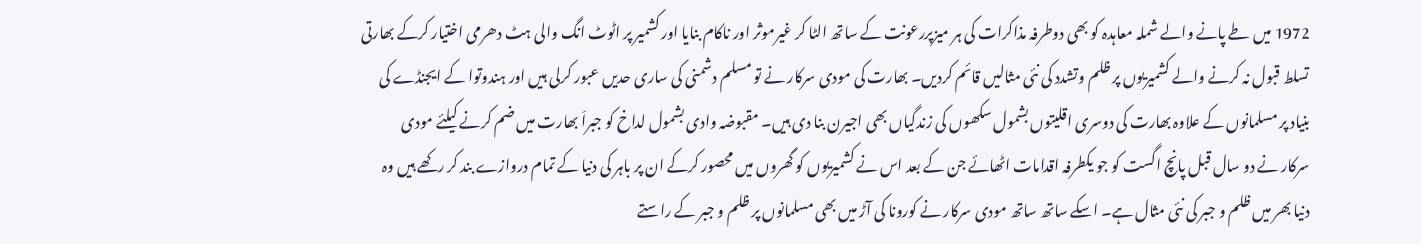1972 میں طے پانے والے شملہ معاہدہ کو بھی دوطرفہ مذاکرات کی ہر میزپررعونت کے ساتھ الٹا کر غیرموثر اور ناکام بنایا اور کشمیر پر اٹوٹ انگ والی ہٹ دھرمی اختیار کرکے بھارتی تسلط قبول نہ کرنے والے کشمیریوں پر ظلم وتشدد کی نئی مثالیں قائم کردیں۔ بھارت کی مودی سرکار نے تو مسلم دشمنی کی ساری حدیں عبور کرلی ہیں اور ہندوتوا کے ایجنڈے کی بنیاد پر مسلمانوں کے علاوہ بھارت کی دوسری اقلیتوں بشمول سکھوں کی زندگیاں بھی اجیرن بنا دی ہیں۔ مقبوضہ وادی بشمول لداخ کو جبراَ بھارت میں ضم کرنے کیلئے مودی سرکار نے دو سال قبل پانچ اگست کو جو یکطرفہ اقدامات اٹھائے جن کے بعد اس نے کشمیریوں کو گھروں میں محصور کرکے ان پر باہر کی دنیا کے تمام دروازے بند کر رکھے ہیں وہ دنیا بھر میں ظلم و جبر کی نئی مثال ہے۔ اسکے ساتھ ساتھ مودی سرکار نے کورونا کی آڑ میں بھی مسلمانوں پر ظلم و جبر کے راستے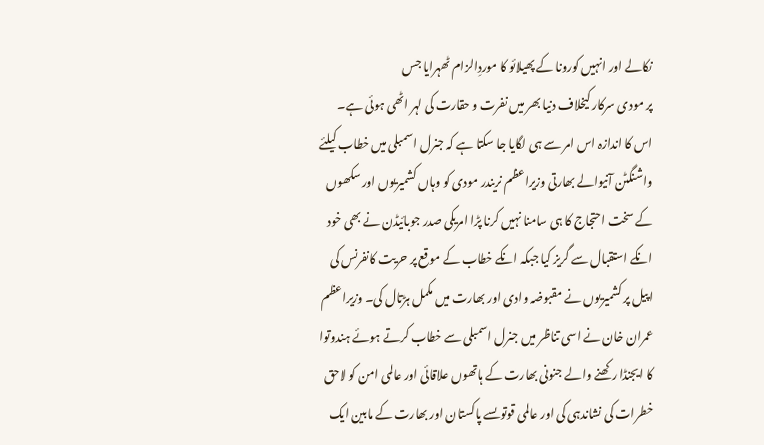نکالے اور انہیں کورونا کے پھیلائو کا موردِالزام ٹھہرایا جس
پر مودی سرکار کیخلاف دنیا بھر میں نفرت و حقارت کی لہر اٹھی ہوئی ہے۔ اس کا اندازہ اس امر سے ہی لگایا جا سکتا ہے کہ جنرل اسمبلی میں خطاب کیلئے واشنگٹن آنیوالے بھارتی وزیراعظم نریندر مودی کو وہاں کشمیریوں اور سکھوں کے سخت احتجاج کا ہی سامنا نہیں کرنا پڑا امریکی صدر جوبائیڈن نے بھی خود انکے استقبال سے گریز کیا جبکہ انکے خطاب کے موقع پر حریت کانفرنس کی اپیل پر کشمیریوں نے مقبوضہ وادی اور بھارت میں مکمل ہڑتال کی۔ وزیراعظم عمران خان نے اسی تناظر میں جنرل اسمبلی سے خطاب کرتے ہوئے ہندوتوا کا ایجنڈا رکھنے والے جنونی بھارت کے ہاتھوں علاقائی اور عالمی امن کو لاحق خطرات کی نشاندہی کی اور عالمی قوتوںسے پاکستان اور بھارت کے مابین ایک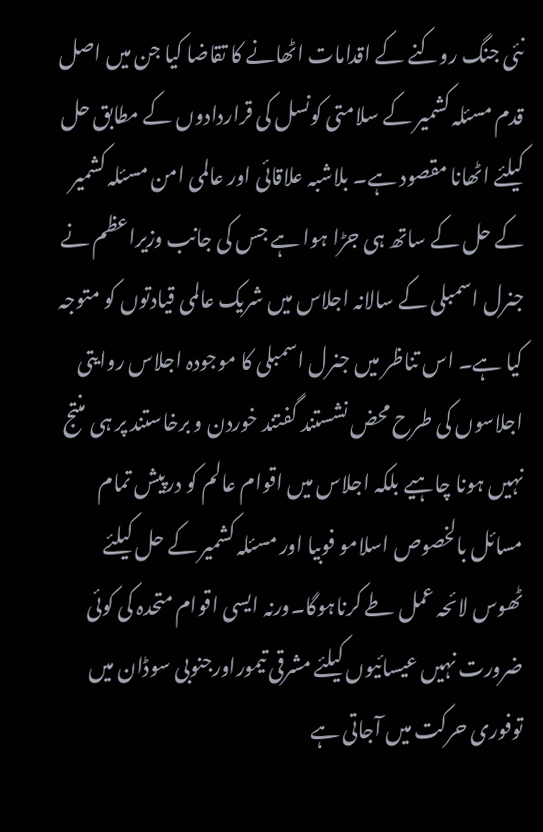نئی جنگ روکنے کے اقدامات اٹھانے کا تقاضا کیا جن میں اصل قدم مسئلہ کشمیر کے سلامتی کونسل کی قراردادوں کے مطابق حل کیلئے اٹھانا مقصود ہے۔ بلاشبہ علاقائی اور عالمی امن مسئلہ کشمیر کے حل کے ساتھ ہی جڑا ہوا ہے جس کی جانب وزیراعظم نے جنرل اسمبلی کے سالانہ اجلاس میں شریک عالمی قیادتوں کو متوجہ کیا ہے۔ اس تناظر میں جنرل اسمبلی کا موجودہ اجلاس روایتی اجلاسوں کی طرح محض نشستند گفتند خوردن و برخاستند پر ہی منتج نہیں ہونا چاہیے بلکہ اجلاس میں اقوام عالم کو درپیش تمام مسائل بالخصوص اسلامو فوبیا اور مسئلہ کشمیر کے حل کیلئے ٹھوس لائحہ عمل طے کرناہوگا۔ورنہ ایسی اقوام متحدہ کی کوئی ضرورت نہیں عیسائیوں کیلئے مشرقی تیموراورجنوبی سوڈان میں توفوری حرکت میں آجاتی ہے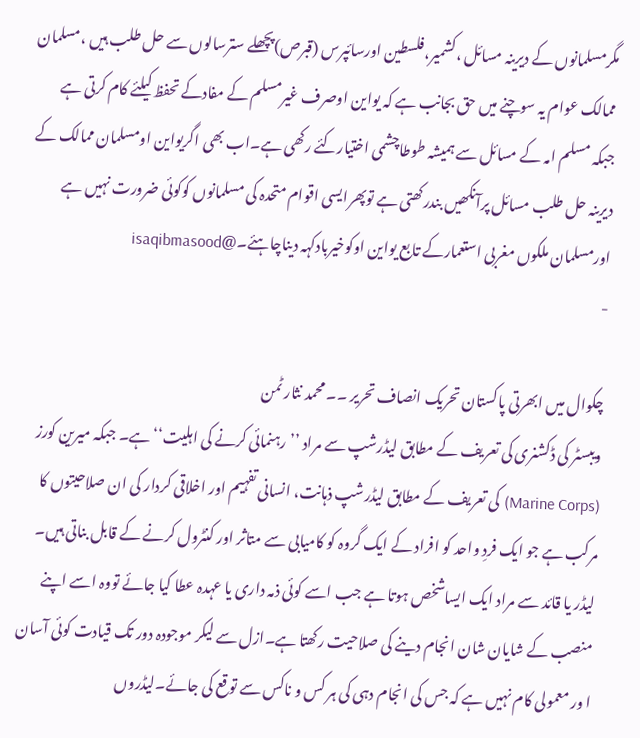مگرمسلمانوں کے دیرینہ مسائل ،کشمیر،فلسطین اورسائپرس (قبرص)پچھلے سترسالوں سے حل طلب ہیں ،مسلمان ممالک عوام یہ سوچنے میں حق بجانب ہے کہ یواین اوصرف غیرمسلم کے مفادکے تحفظ کیلئے کام کرتی ہے جبکہ مسلم امہ کے مسائل سے ہمیشہ طوطاچشمی اختیارکئے رکھی ہے۔اب بھی اگریواین اومسلمان ممالک کے دیرینہ حل طلب مسائل پرآنکھیں بندرکھتی ہے توپھرایسی اقوام متحدہ کی مسلمانوں کوکوئی ضرورت نہیں ہے اورمسلمان ملکوں مغربی استعمارکے تابع یواین اوکوخیربادکہہ دیناچاہئے۔@isaqibmasood
-

چکوال میں ابھرتی پاکستان تحریک انصاف تحریر ۔۔ محمد نثار ٹمن
ویبسٹر کی ڈکشنری کی تعریف کے مطابق لیڈرشپ سے مراد ’’رہنمائی کرنے کی اہلیت‘‘ ہے۔ جبکہ میرین کورز (Marine Corps) کی تعریف کے مطابق لیڈرشپ ذہانت، انسانی تفہیم اور اخلاقی کردار کی ان صلاحیتوں کا مرکب ہے جو ایک فردِ واحد کو افراد کے ایک گروہ کو کامیابی سے متاثر اور کنٹرول کرنے کے قابل بناتی ہیں۔
لیڈر یا قائد سے مراد ایک ایساشخص ہوتا ہے جب اسے کوئی ذمہ داری یا عہدہ عطا کیا جائے تووہ اسے اپنے منصب کے شایان شان انجام دینے کی صلاحیت رکھتا ہے۔ازل سے لیکر موجودہ دور تک قیادت کوئی آسان ا ور معمولی کام نہیں ہے کہ جس کی انجام دہی کی ہر کس و ناکس سے توقع کی جائے۔لیڈروں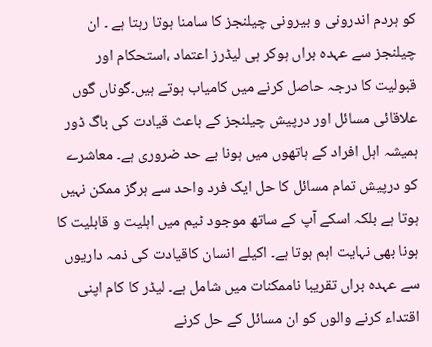کو ہردم اندرونی و بیرونی چیلنجز کا سامنا ہوتا رہتا ہے ۔ ان چیلنجز سے عہدہ براں ہوکر ہی لیڈرز اعتماد ،استحکام اور قبولیت کا درجہ حاصل کرنے میں کامیاب ہوتے ہیں۔گوناں گوں علاقائی مسائل اور درپیش چیلنجز کے باعث قیادت کی باگ ڈور ہمیشہ اہل افراد کے ہاتھوں میں ہونا بے حد ضروری ہے۔ معاشرے کو درپیش تمام مسائل کا حل ایک فرد واحد سے ہرگز ممکن نہیں ہوتا ہے بلکہ اسکے آپ کے ساتھ موجود ٹیم میں اہلیت و قابلیت کا ہونا بھی نہایت اہم ہوتا ہے۔ اکیلے انسان کاقیادت کی ذمہ داریوں سے عہدہ براں تقریبا ناممکنات میں شامل ہے۔ لیڈر کا کام اپنی اقتداء کرنے والوں کو ان مسائل کے حل کرنے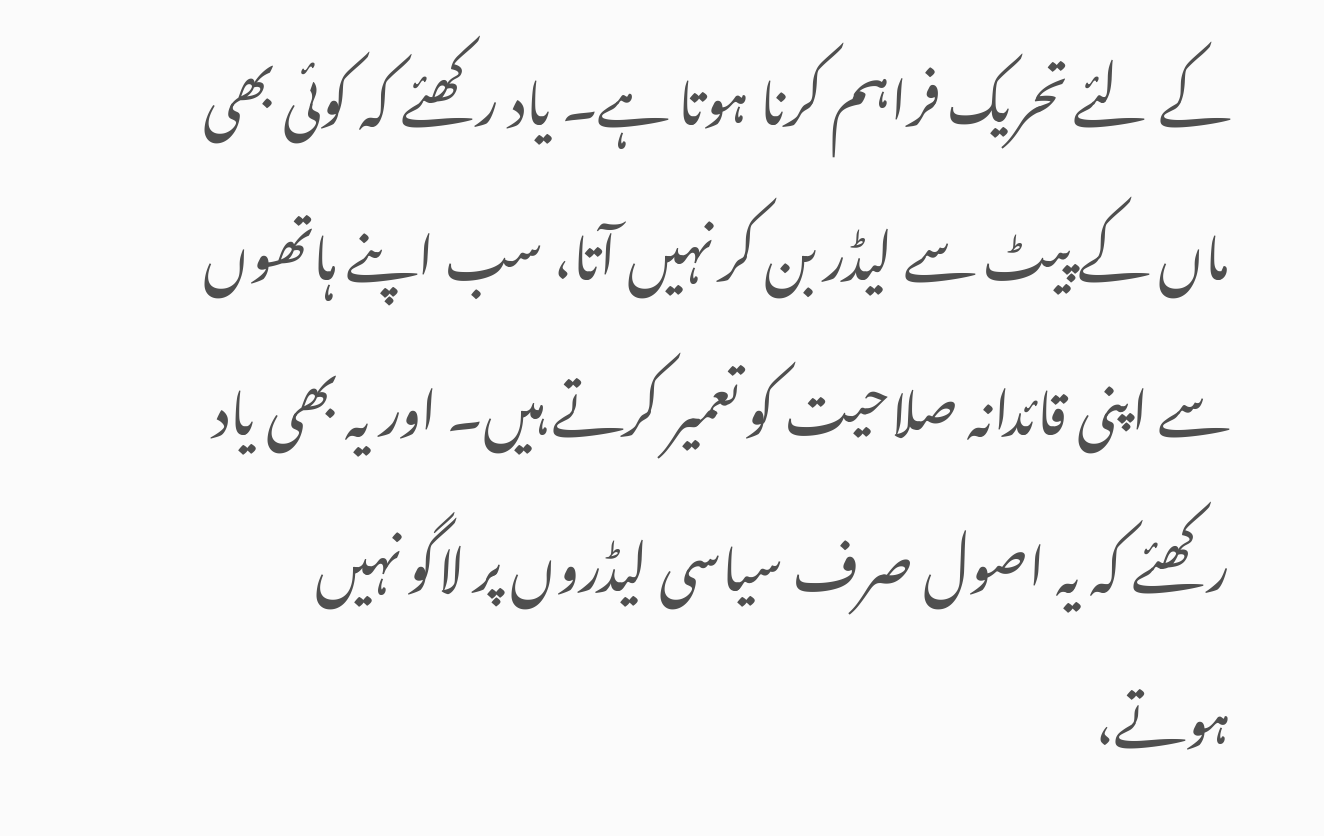کے لئے تحریک فراہم کرنا ہوتا ہے۔ یاد رکھئے کہ کوئی بھی ماں کے پیٹ سے لیڈر بن کر نہیں آتا، سب اپنے ہاتھوں سے اپنی قائدانہ صلاحیت کو تعمیر کرتے ہیں۔ اور یہ بھی یاد رکھئے کہ یہ اصول صرف سیاسی لیڈروں پر لاگو نہیں ہوتے،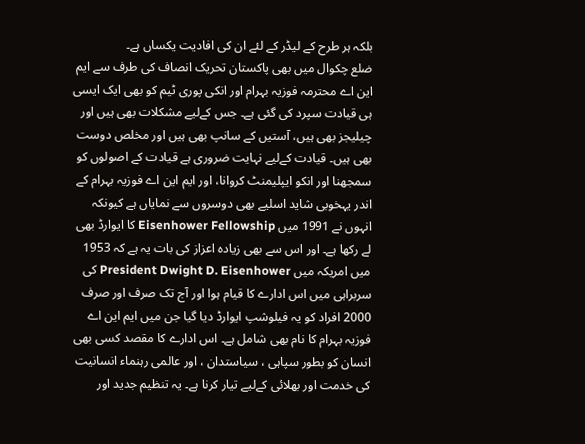بلکہ ہر طرح کے لیڈر کے لئے ان کی افادیت یکساں ہے۔
ضلع چکوال میں بھی پاکستان تحریک انصاف کی طرف سے ایم این اے محترمہ فوزیہ بہرام اور انکی پوری ٹیم کو بھی ایک ایسی ہی قیادت سپرد کی گئی ہے۔ جس کےلیے مشکلات بھی ہیں اور چیلیجز بھی ہیں، آستیں کے سانپ بھی ہیں اور مخلص دوست بھی ہیں۔ قیادت کےلیے نہایت ضروری ہے قیادت کے اصولوں کو سمجھنا اور انکو ایپلیمنٹ کروانا، اور ایم این اے فوزیہ بہرام کے اندر یہخوبی شاید اسلیے بھی دوسروں سے نمایاں ہے کیونکہ انہوں نے 1991 میں Eisenhower Fellowship کا ایوارڈ بھی لے رکھا ہے۔ اور اس سے بھی زیادہ اعزاز کی بات یہ ہے کہ 1953 میں امریکہ میں President Dwight D. Eisenhower کی سربراہی میں اس ادارے کا قیام ہوا اور آج تک صرف اور صرف 2000 افراد کو یہ فیلوشپ ایوارڈ دیا گیا جن میں ایم این اے فوزیہ بہرام کا نام بھی شامل ہے۔ اس ادارے کا مقصد کسی بھی انسان کو بطور سپاہی ، سیاستدان ، اور عالمی رہنماء انسانیت کی خدمت اور بھلائی کےلیے تیار کرنا ہے۔ یہ تنظیم جدید اور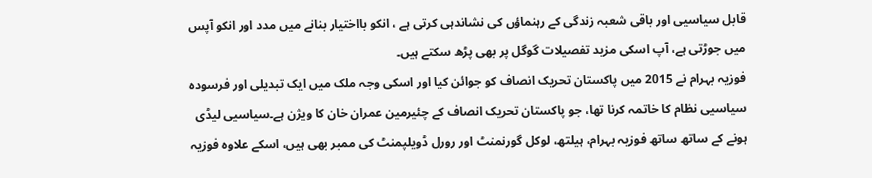قابل سیاسیی اور باقی شعبہ زندگی کے رہنماؤں کی نشاندہی کرتی ہے ، انکو بااختیار بنانے میں مدد اور انکو آپس میں جوڑتی ہے، آپ اسکی مزید تفصیلات گوگل پر بھی پڑھ سکتے ہیں۔
فوزیہ بہرام نے 2015 میں پاکستان تحریک انصاف کو جوائن کیا اور اسکی وجہ ملک میں ایک تبدیلی اور فرسودہ سیاسیی نظام کا خاتمہ کرنا تھا، جو پاکستان تحریک انصاف کے چئیرمین عمران خان کا ویژن ہے۔سیاسیی لیڈی ہونے کے ساتھ ساتھ فوزیہ بہرام، ہیلتھ، لوکل گورنمنٹ اور رورل ڈویلپمنٹ کی ممبر بھی ہیں، اسکے علاوہ فوزیہ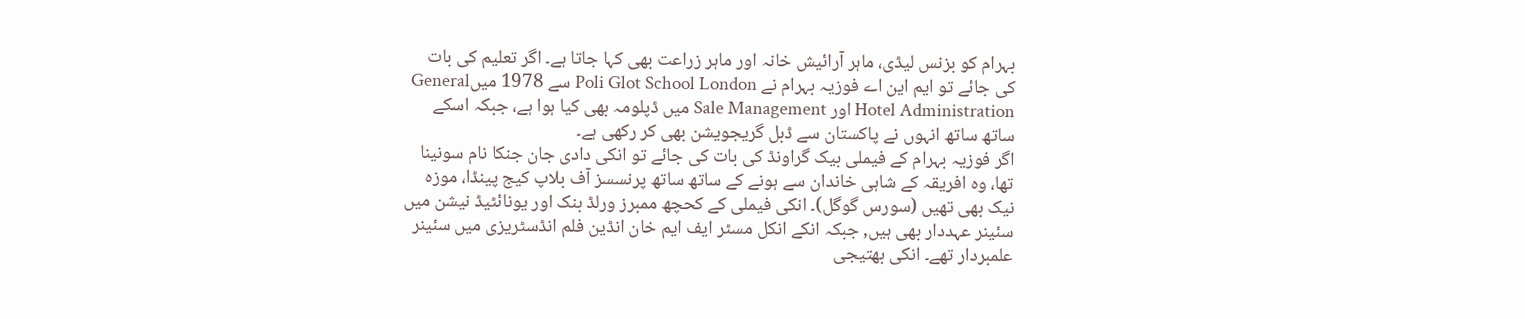بہرام کو بزنس لیڈی، ماہر آرائیش خانہ اور ماہر زراعت بھی کہا جاتا ہے۔ اگر تعلیم کی بات کی جائے تو ایم این اے فوزیہ بہرام نے Poli Glot School London سے 1978 میںGeneral Hotel Administration اور Sale Management میں ڈپلومہ بھی کیا ہوا ہے، جبکہ اسکے ساتھ ساتھ انہوں نے پاکستان سے ڈبل گریجویشن بھی کر رکھی ہے۔
اگر فوزیہ بہرام کے فیملی بیک گراونڈ کی بات کی جائے تو انکی دادی جان جنکا نام سونینا تھا، وہ افریقہ کے شاہی خاندان سے ہونے کے ساتھ ساتھ پرنسسز آف بلاپ کیج پینڈا، موزہ نیک بھی تھیں (سورس گوگل)۔ انکی فیملی کے کحچھ ممبرز ورلڈ بنک اور یونائٹیڈ نیشن میں سئینر عہددار بھی ہیں, جبکہ انکے انکل مسٹر ایف ایم خان انڈین فلم انڈسٹریزی میں سئینر علمبردار تھے۔ انکی بھتیجی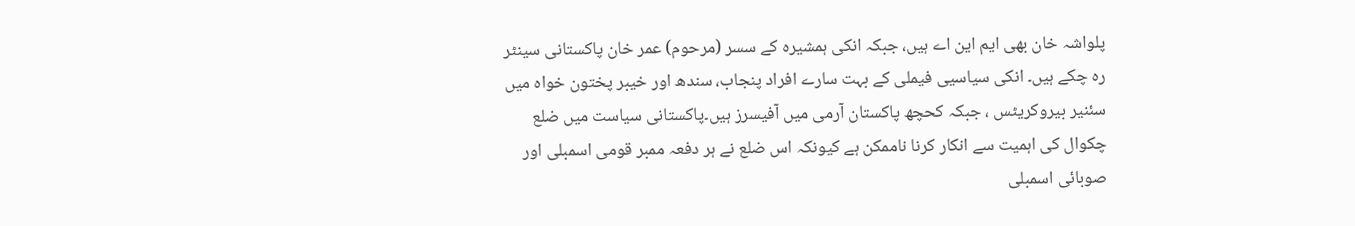پلواشہ خان بھی ایم این اے ہیں، جبکہ انکی ہمشیرہ کے سسر (مرحوم) عمر خان پاکستانی سینٹر رہ چکے ہیں۔ انکی سیاسیی فیملی کے بہت سارے افراد پنجاب، سندھ اور خیبر پختون خواہ میں سئنیر بیروکریٹس ، جبکہ کحچھ پاکستان آرمی میں آفیسرز ہیں۔پاکستانی سیاست میں ضلع چکوال کی اہمیت سے انکار کرنا ناممکن ہے کیونکہ اس ضلع نے ہر دفعہ ممبر قومی اسمبلی اور صوبائی اسمبلی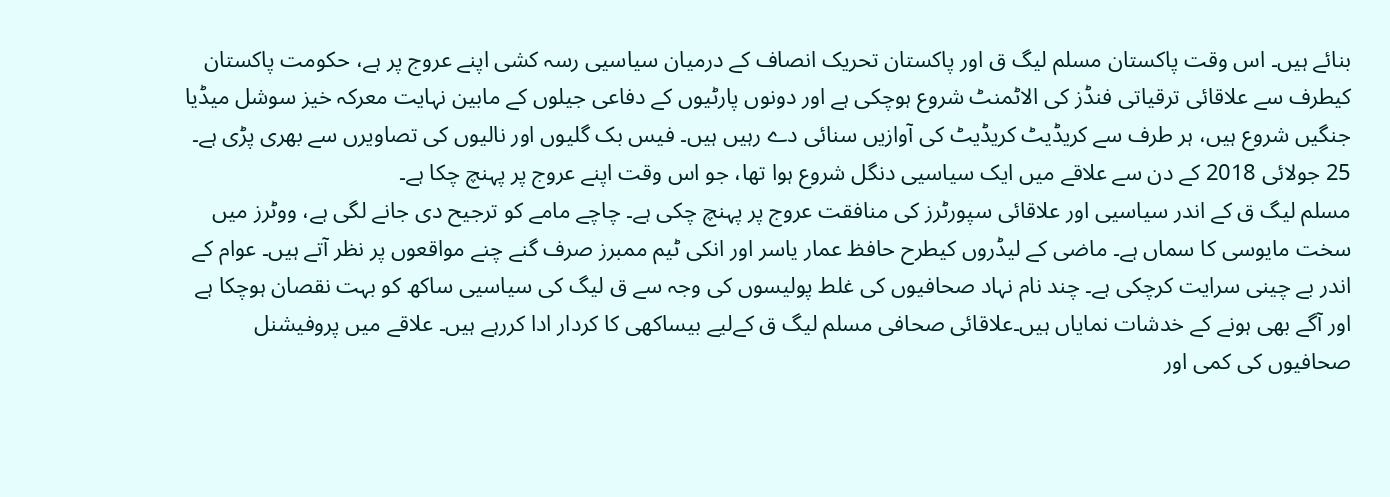بنائے ہیں۔ اس وقت پاکستان مسلم لیگ ق اور پاکستان تحریک انصاف کے درمیان سیاسیی رسہ کشی اپنے عروج پر ہے، حکومت پاکستان کیطرف سے علاقائی ترقیاتی فنڈز کی الاٹمنٹ شروع ہوچکی ہے اور دونوں پارٹیوں کے دفاعی جیلوں کے مابین نہایت معرکہ خیز سوشل میڈیا جنگیں شروع ہیں، ہر طرف سے کریڈیٹ کریڈیٹ کی آوازیں سنائی دے رہیں ہیں۔ فیس بک گلیوں اور نالیوں کی تصاویرں سے بھری پڑی ہے۔ 25 جولائی 2018 کے دن سے علاقے میں ایک سیاسیی دنگل شروع ہوا تھا، جو اس وقت اپنے عروج پر پہنچ چکا ہے۔
مسلم لیگ ق کے اندر سیاسیی اور علاقائی سپورٹرز کی منافقت عروج پر پہنچ چکی ہے۔ چاچے مامے کو ترجیح دی جانے لگی ہے، ووٹرز میں سخت مایوسی کا سماں ہے۔ ماضی کے لیڈروں کیطرح حافظ عمار یاسر اور انکی ٹیم ممبرز صرف گنے چنے مواقعوں پر نظر آتے ہیں۔ عوام کے اندر بے چینی سرایت کرچکی ہے۔ چند نام نہاد صحافیوں کی غلط پولیسوں کی وجہ سے ق لیگ کی سیاسیی ساکھ کو بہت نقصان ہوچکا ہے اور آگے بھی ہونے کے خدشات نمایاں ہیں۔علاقائی صحافی مسلم لیگ ق کےلیے بیساکھی کا کردار ادا کررہے ہیں۔ علاقے میں پروفیشنل صحافیوں کی کمی اور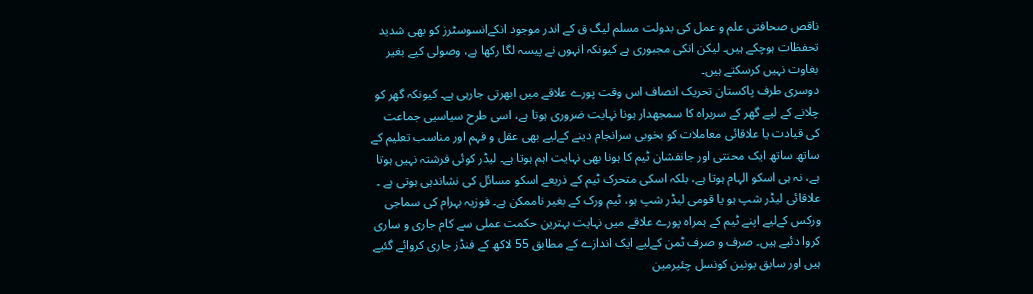ناقص صحافتی علم و عمل کی بدولت مسلم لیگ ق کے اندر موجود انکےانسوسٹرز کو بھی شدید تحفظات ہوچکے ہیں۔ لیکن انکی مجبوری ہے کیونکہ انہوں نے پیسہ لگا رکھا ہے، وصولی کیے بغیر بغاوت نہیں کرسکتے ہیں۔
دوسری طرف پاکستان تحریک انصاف اس وقت پورے علاقے میں ابھرتی جارہی ہے۔ کیونکہ گھر کو چلانے کے لیے گھر کے سربراہ کا سمجھدار ہونا نہایت ضروری ہوتا ہے، اسی طرح سیاسیی جماعت کی قیادت یا علاقائی معاملات کو بخوبی سرانجام دینے کےلیے بھی عقل و فہم اور مناسب تعلیم کے ساتھ ساتھ ایک محنتی اور جانفشان ٹیم کا ہونا بھی نہایت اہم ہوتا ہے۔ لیڈر کوئی فرشتہ نہیں ہوتا ہے، نہ ہی اسکو الہام ہوتا ہے، بلکہ اسکی متحرک ٹیم کے ذریعے اسکو مسائل کی نشاندہی ہوتی ہے ۔ علاقائی لیڈر شپ ہو یا قومی لیڈر شپ ہو، ٹیم ورک کے بغیر ناممکن ہے۔ فوزیہ بہرام کی سماجی ورکس کےلیے اپنے ٹیم کے ہمراہ پورے علاقے میں نہایت بہترین حکمت عملی سے کام جاری و ساری کروا دئیے ہیں۔ صرف و صرف ٹمن کےلیے ایک اندازے کے مطابق 55 لاکھ کے فنڈز جاری کروائے گئیے ہیں اور سابق یونین کونسل چئیرمین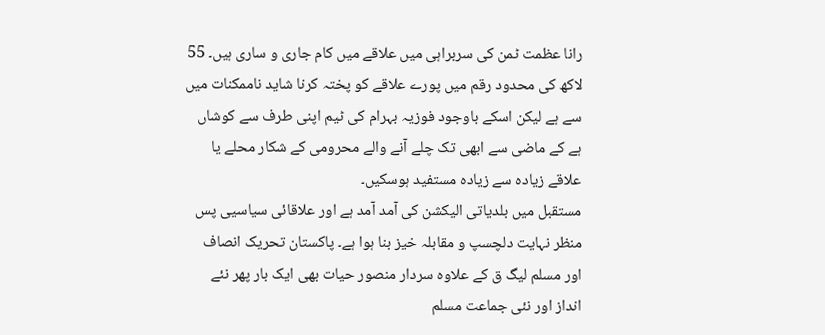رانا عظمت ٹمن کی سربراہی میں علاقے میں کام جاری و ساری ہیں۔ 55 لاکھ کی محدود رقم میں پورے علاقے کو پختہ کرنا شاید ناممکنات میں سے ہے لیکن اسکے باوجود فوزیہ بہرام کی ٹیم اپنی طرف سے کوشاں ہے کے ماضی سے ابھی تک چلے آنے والے محرومی کے شکار محلے یا علاقے زیادہ سے زیادہ مستفید ہوسکیں۔
مستقبل میں بلدیاتی الیکشن کی آمد آمد ہے اور علاقائی سیاسیی پس منظر نہایت دلچسپ و مقابلہ خیز بنا ہوا ہے۔ پاکستان تحریک انصاف اور مسلم لیگ ق کے علاوہ سردار منصور حیات بھی ایک بار پھر نئے انداز اور نئی جماعت مسلم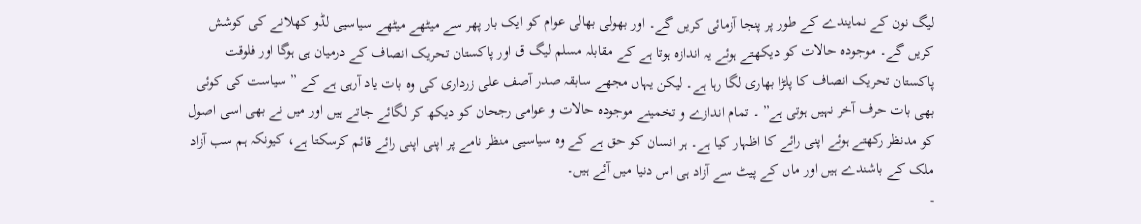لیگ نون کے نمایندے کے طور پر پنجا آزمائی کریں گے۔ اور بھولی بھالی عوام کو ایک بار پھر سے میٹھے میٹھے سیاسیی لڈو کھلانے کی کوشش کریں گے۔ موجودہ حالات کو دیکھتے ہوئے یہ اندازہ ہوتا ہے کے مقابلہ مسلم لیگ ق اور پاکستان تحریک انصاف کے درمیان ہی ہوگا اور فلوقت پاکستان تحریک انصاف کا پلڑا بھاری لگا رہا ہے۔ لیکن یہاں مجھے سابقہ صدر آصف علی زرداری کی وہ بات یاد آرہی ہے کے ” سیاست کی کوئی بھی بات حرف آخر نہیں ہوتی ہے” ۔ تمام اندازے و تخمینے موجودہ حالات و عوامی رجحان کو دیکھ کر لگائے جاتے ہیں اور میں نے بھی اسی اصول کو مدنظر رکھتے ہوئے اپنی رائے کا اظہار کیا ہے۔ ہر انسان کو حق ہے کے وہ سیاسیی منظر نامے پر اپنی اپنی رائے قائم کرسکتا ہے، کیونکہ ہم سب آزاد ملک کے باشندے ہیں اور ماں کے پیٹ سے آزاد ہی اس دنیا میں آئے ہیں۔
-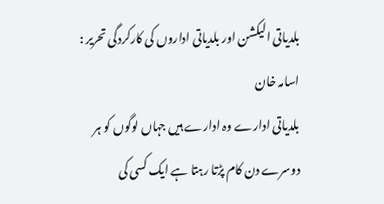بلدیاتی الیکشن اور بلدیاتی اداروں کی کارکردگی تحریر : اسامہ خان
بلدیاتی ادارے وہ ادارے ہیں جہاں لوگوں کو ہر دوسرے دن کام پڑتا رہتا ہے ایک کسی کی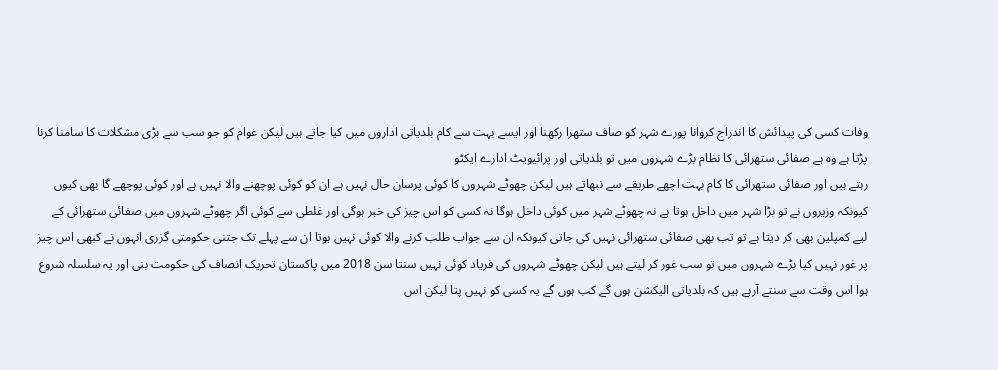وفات کسی کی پیدائش کا اندراج کروانا پورے شہر کو صاف ستھرا رکھنا اور ایسے بہت سے کام بلدیاتی اداروں میں کیا جاتے ہیں لیکن عوام کو جو سب سے بڑی مشکلات کا سامنا کرنا پڑتا ہے وہ ہے صفائی ستھرائی کا نظام بڑے شہروں میں تو بلدیاتی اور پرائیویٹ ادارے ایکٹو
رہتے ہیں اور صفائی ستھرائی کا کام بہت اچھے طریقے سے نبھاتے ہیں لیکن چھوٹے شہروں کا کوئی پرسان حال نہیں ہے ان کو کوئی پوچھنے والا نہیں ہے اور کوئی پوچھے گا بھی کیوں کیونکہ وزیروں نے تو بڑا شہر میں داخل ہوتا ہے نہ چھوٹے شہر میں کوئی داخل ہوگا نہ کسی کو اس چیز کی خبر ہوگی اور غلطی سے کوئی اگر چھوٹے شہروں میں صفائی ستھرائی کے لیے کمپلین بھی کر دیتا ہے تو تب بھی صفائی ستھرائی نہیں کی جاتی کیونکہ ان سے جواب طلب کرنے والا کوئی نہیں ہوتا ان سے پہلے تک جتنی حکومتی گزری انہوں نے کبھی اس چیز پر غور نہیں کیا بڑے شہروں میں تو سب غور کر لیتے ہیں لیکن چھوٹے شہروں کی فریاد کوئی نہیں سنتا سن 2018 میں پاکستان تحریک انصاف کی حکومت بنی اور یہ سلسلہ شروع ہوا اس وقت سے سنتے آرہے ہیں کہ بلدیاتی الیکشن ہوں گے کب ہوں گے یہ کسی کو نہیں پتا لیکن اس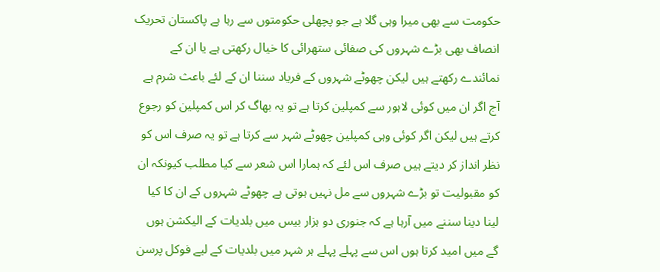حکومت سے بھی میرا وہی گلا ہے جو پچھلی حکومتوں سے رہا ہے پاکستان تحریک انصاف بھی بڑے شہروں کی صفائی ستھرائی کا خیال رکھتی ہے یا ان کے نمائندے رکھتے ہیں لیکن چھوٹے شہروں کے فریاد سننا ان کے لئے باعث شرم ہے آج اگر ان میں کوئی لاہور سے کمپلین کرتا ہے تو یہ بھاگ کر اس کمپلین کو رجوع کرتے ہیں لیکن اگر کوئی وہی کمپلین چھوٹے شہر سے کرتا ہے تو یہ صرف اس کو نظر انداز کر دیتے ہیں صرف اس لئے کہ ہمارا اس شعر سے کیا مطلب کیونکہ ان کو مقبولیت تو بڑے شہروں سے مل نہیں ہوتی ہے چھوٹے شہروں کے ان کا کیا لینا دینا سننے میں آرہا ہے کہ جنوری دو ہزار بیس میں بلدیات کے الیکشن ہوں گے میں امید کرتا ہوں اس سے پہلے پہلے ہر شہر میں بلدیات کے لیے فوکل پرسن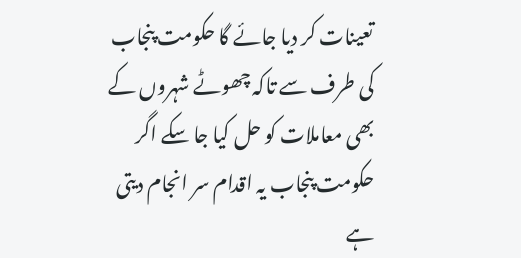تعینات کر دیا جائے گا حکومت پنجاب کی طرف سے تاکہ چھوٹے شہروں کے بھی معاملات کو حل کیا جا سکے اگر حکومت پنجاب یہ اقدام سر انجام دیتی ہے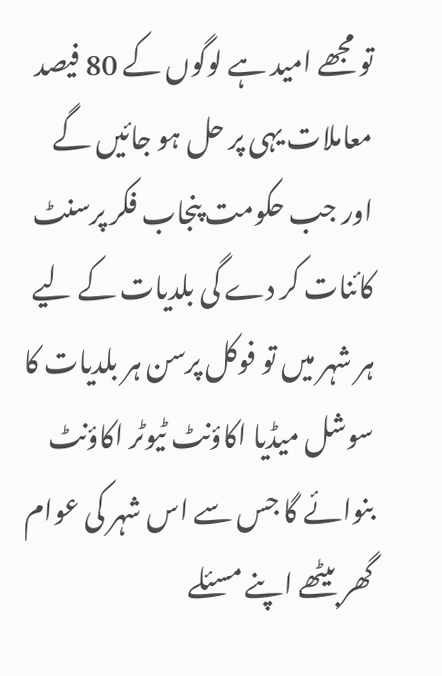تو مجھے امید ہے لوگوں کے 80 فیصد معاملات یہی پر حل ہو جائیں گے اور جب حکومت پنجاب فکر پرسنٹ کائنات کر دے گی بلدیات کے لیے ہر شہر میں تو فوکل پرسن ہر بلدیات کا سوشل میڈیا اکاؤنٹ ٹیوٹر اکاؤنٹ بنوائے گا جس سے اس شہر کی عوام گھر بیٹھے اپنے مسئلے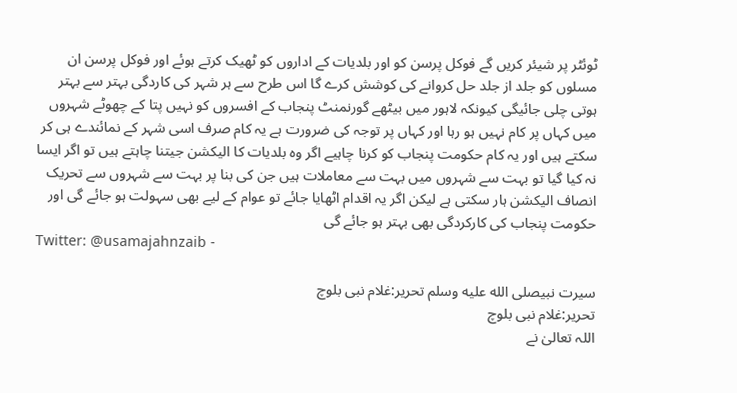ٹوئٹر پر شیئر کریں گے فوکل پرسن کو اور بلدیات کے اداروں کو ٹھیک کرتے ہوئے اور فوکل پرسن ان مسلوں کو جلد از جلد حل کروانے کی کوشش کرے گا اس طرح سے ہر شہر کی کاردگی بہتر سے بہتر ہوتی چلی جائیگی کیونکہ لاہور میں بیٹھے گورنمنٹ پنجاب کے افسروں کو نہیں پتا کے چھوٹے شہروں میں کہاں پر کام نہیں ہو رہا اور کہاں پر توجہ کی ضرورت ہے یہ کام صرف اسی شہر کے نمائندے ہی کر سکتے ہیں اور یہ کام حکومت پنجاب کو کرنا چاہیے اگر وہ بلدیات کا الیکشن جیتنا چاہتے ہیں تو اگر ایسا نہ کیا گیا تو بہت سے شہروں میں بہت سے معاملات ہیں جن کی بنا پر بہت سے شہروں سے تحریک انصاف الیکشن ہار سکتی ہے لیکن اگر یہ اقدام اٹھایا جائے تو عوام کے لیے بھی سہولت ہو جائے گی اور حکومت پنجاب کی کارکردگی بھی بہتر ہو جائے گی
Twitter: @usamajahnzaib -

سیرت نبیصلى الله عليه وسلم تحریر:غلام نبی بلوچ
تحریر:غلام نبی بلوچ
اللہ تعالیٰ نے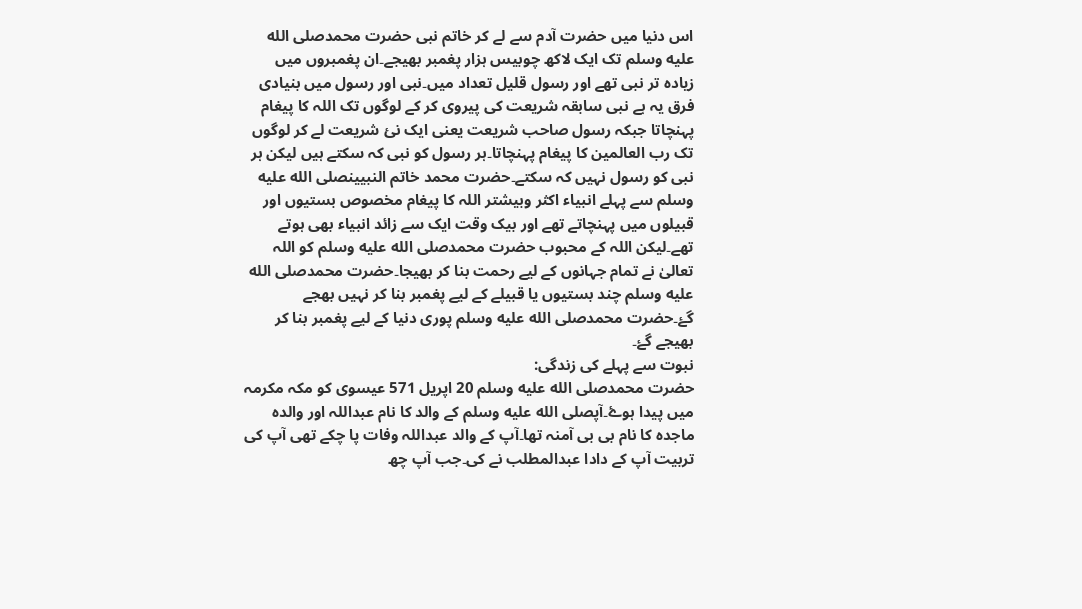اس دنیا میں حضرت آدم سے لے کر خاتم نبی حضرت محمدصلى الله عليه وسلم تک ایک لاکھ چوبیس ہزار پغمبر بھیجے۔ان پغمبروں میں زیادہ تر نبی تھے اور رسول قلیل تعداد میں۔نبی اور رسول میں بنیادی فرق یہ ہے نبی سابقہ شریعت کی پیروی کر کے لوگوں تک اللہ کا پیغام پہنچاتا جبکہ رسول صاحب شریعت یعنی ایک نئ شریعت لے کر لوگوں تک رب العالمین کا پیغام پہنچاتا۔ہر رسول کو نبی کہ سکتے ہیں لیکن ہر نبی کو رسول نہیں کہ سکتے۔حضرت محمد خاتم النبیینصلى الله عليه وسلم سے پہلے انبیاء اکثر وبیشتر اللہ کا پیغام مخصوص بستیوں اور قبیلوں میں پہنچاتے تھے اور بیک وقت ایک سے زائد انبیاء بھی ہوتے تھے۔لیکن اللہ کے محبوب حضرت محمدصلى الله عليه وسلم کو اللہ تعالیٰ نے تمام جہانوں کے لیے رحمت بنا کر بھیجا۔حضرت محمدصلى الله عليه وسلم چند بستیوں یا قبیلے کے لیے پغمبر بنا کر نہیں بھجے گۓ۔حضرت محمدصلى الله عليه وسلم پوری دنیا کے لیے پغمبر بنا کر بھیجے گۓ۔
نبوت سے پہلے کی زندگی:
حضرت محمدصلى الله عليه وسلم 20 اپریل 571 عیسوی کو مکہ مکرمہ میں پیدا ہوۓ۔آپصلى الله عليه وسلم کے والد کا نام عبداللہ اور والدہ ماجدہ کا نام بی بی آمنہ تھا۔آپ کے والد عبداللہ وفات پا چکے تھی آپ کی تربیت آپ کے دادا عبدالمطلب نے کی۔جب آپ چھ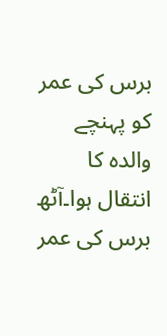برس کی عمر کو پہنچے والدہ کا انتقال ہوا۔آٹھ برس کی عمر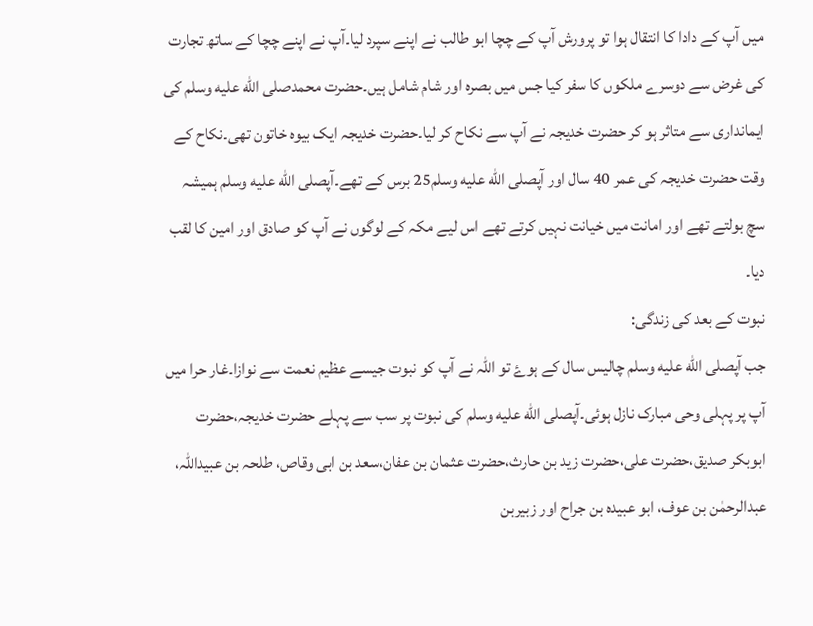میں آپ کے دادا کا انتقال ہوا تو پرورش آپ کے چچا ابو طالب نے اپنے سپرد لیا۔آپ نے اپنے چچا کے ساتھ تجارت کی غرض سے دوسرے ملکوں کا سفر کیا جس میں بصرہ اور شام شامل ہیں۔حضرت محمدصلى الله عليه وسلم کی ایمانداری سے متاثر ہو کر حضرت خدیجہ نے آپ سے نکاح کر لیا۔حضرت خدیجہ ایک بیوہ خاتون تھی۔نکاح کے وقت حضرت خدیجہ کی عمر 40 سال اور آپصلى الله عليه وسلم25 برس کے تھے۔آپصلى الله عليه وسلم ہمیشہ سچ بولتے تھے اور امانت میں خیانت نہیں کرتے تھے اس لیے مکہ کے لوگوں نے آپ کو صادق اور امین کا لقب دیا۔
نبوت کے بعد کی زندگی:
جب آپصلى الله عليه وسلم چالیس سال کے ہوۓ تو اللہ نے آپ کو نبوت جیسے عظیم نعمت سے نوازا۔غار حرا میں آپ پر پہلی وحی مبارک نازل ہوئی۔آپصلى الله عليه وسلم کی نبوت پر سب سے پہلے حضرت خدیجہ،حضرت ابوبکر صدیق،حضرت علی،حضرت زید بن حارث،حضرت عثمان بن عفان،سعد بن ابی وقاص، طلحہ بن عبیداللہ، عبدالرحمٰن بن عوف، ابو عبیدہ بن جراح اور زبیربن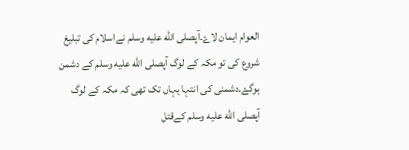العوام ایمان لاۓ۔آپصلى الله عليه وسلم نےاسلام کی تبلیغ شروع کی تو مکہ کے لوگ آپصلى الله عليه وسلم کے دشمن ہوگۓ۔دشمنی کی انتہا یہاں تک تھی کہ مکہ کے لوگ آپصلى الله عليه وسلم کےقتل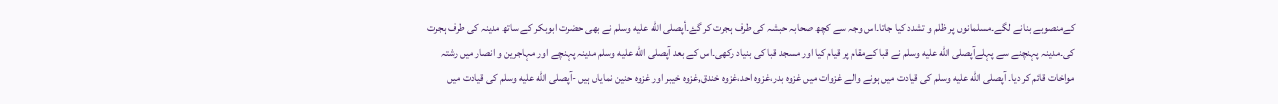کےمنصوبے بنانے لگے۔مسلمانوں پر ظلم و تشدد کیا جاتا۔اس وجہ سے کچھ صحابہ حبشہ کی طرف ہجرت کر گۓ۔أپصلى الله عليه وسلم نے بھی حضرت ابوبکر کے ساتھ مدینہ کی طرف ہجرت کی۔مدینہ پہنچنے سے پہلےآپصلى الله عليه وسلم نے قبا کےمقام پر قیام کیا اور مسجد قبا کی بنیاد رکھی۔اس کے بعد آپصلى الله عليه وسلم مدینہ پہنچے اور مہاجرین و انصار میں رشتہ مواخات قائم کر دیا۔ آپصلى الله عليه وسلم کی قیادت میں ہونے والے غزوات میں غزوہ بدر،غزوہ احد،غزوہ خندق,غزوہ خیبر اور غزوہ حنین نمایاں ہیں -آپصلى الله عليه وسلم کی قیادت میں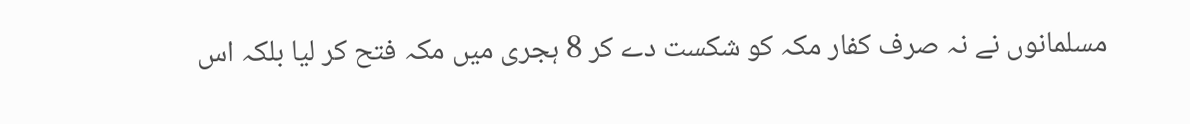مسلمانوں نے نہ صرف کفار مکہ کو شکست دے کر 8 ہجری میں مکہ فتح کر لیا بلکہ اس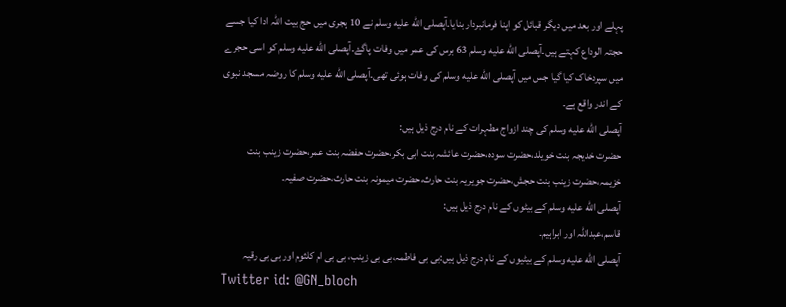پہلے اور بعد میں دیگر قبائل کو اپنا فرمانبردار بنایا۔آپصلى الله عليه وسلم نے 10 ہجری میں حج بیت اللہ ادا کیا جسے حجتہ الوداع کہتے ہیں۔آپصلى الله عليه وسلم 63 برس کی عمر میں وفات پاگۓ۔آپصلى الله عليه وسلم کو اسی حجرے میں سپردخاک کیا گیا جس میں آپصلى الله عليه وسلم کی وفات ہوئی تھی۔آپصلى الله عليه وسلم کا روضہ مسجد نبوی کے اندر واقع ہے۔
آپصلى الله عليه وسلم کی چند ازواج مطہرات کے نام درج ذیل ہیں:
حضرت خدیجہ بنت خویلد،حضرت سودہ،حضرت عائشہ بنت ابی بکر،حضرت حفضہ بنت عمر،حضرت زینب بنت خزیمہ،حضرت زینب بنت حجش،حضرت جویریہ بنت حارث،حضرت میمونہ بنت حارث،حضرت صفیہ۔
آپصلى الله عليه وسلم کے بیٹوں کے نام درج ذیل ہیں:
قاسم،عبداللہ اور ابراہیم۔
آپصلى الله عليه وسلم کے بیٹیوں کے نام درج ذیل ہیں:بی بی فاطمہ،بی بی زینب، بی بی ام کلثوم اور بی بی رقیہ
Twitter id: @GN_bloch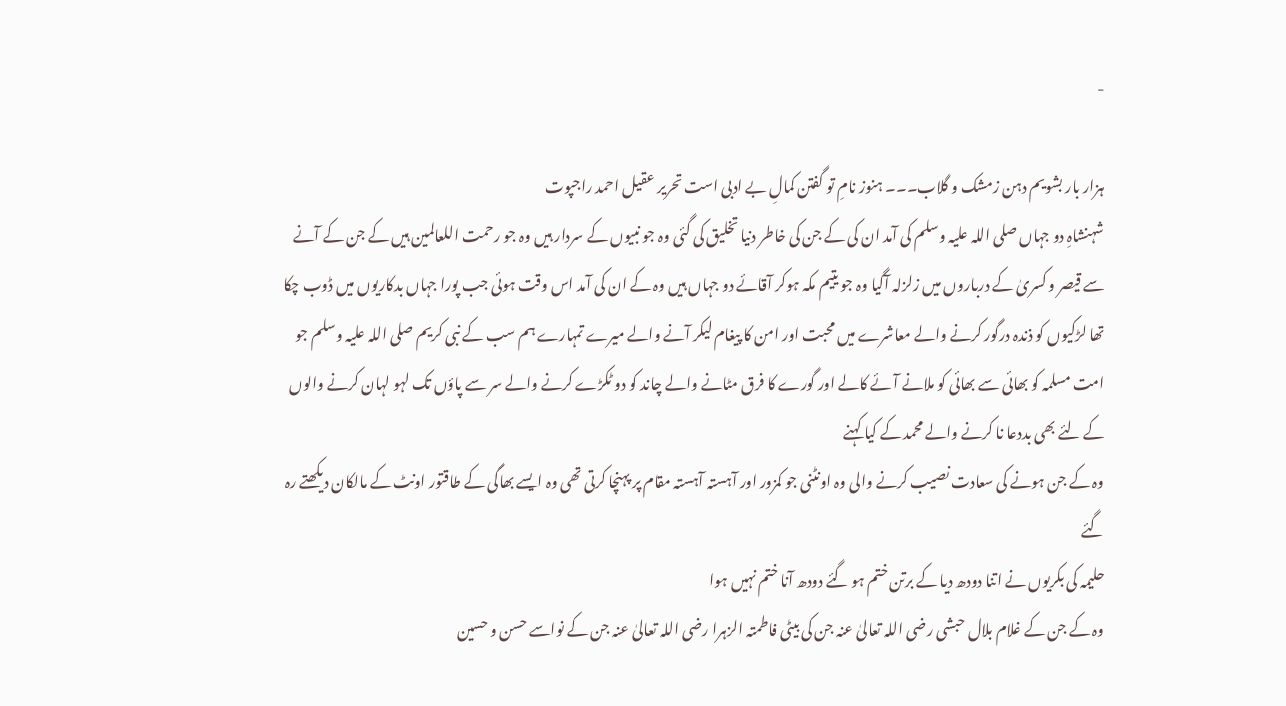-

ہزار بار بشویم دہن زمشک و گلاب۔۔۔ ہنوز نامِ تو گفتن کمالِ بے ادبی است تحریر عقیل احمد راجپوت
شہنشاہِ دو جہاں صلی اللہ علیہ وسلم کی آمد ان کی کے جن کی خاطر دنیا تخلیق کی گئی وہ جو نبیوں کے سردار ہیں وہ جو رحمت اللعالمین ہیں کے جن کے آنے سے قیصر و کسریٰ کے درباروں میں زلزلہ آگیا وہ جو یتیم مکہ ہوکر آقائے دو جہاں ہیں وہ کے ان کی آمد اس وقت ہوئی جب پورا جہاں بدکاریوں میں ڈوب چکا تھا لڑکیوں کو ذندہ درگور کرنے والے معاشرے میں محبت اور امن کا پیغام لیکر آنے والے میرے تمہارے ہم سب کے نبی کریم صلی اللہ علیہ وسلم جو امت مسلمہ کو بھائی سے بھائی کو ملانے آئے کالے اور گورے کا فرق مٹانے والے چاند کو دو ٹکڑے کرنے والے سر سے پاؤں تک لہو لہان کرنے والوں کے لئے بھی بددعا نا کرنے والے محمد کے کیا کہنے
وہ کے جن ہونے کی سعادت نصیب کرنے والی وہ اونٹنی جو کمزور اور آہستہ آہستہ مقام پر پہنچا کرتی تھی وہ ایسے بھاگی کے طاقتور اونٹ کے مالکان دیکھتے رہ گئے
حلیمہ کی بکریوں نے اتنا دودھ دیا کے برتن ختم ہو گئے دودھ آنا ختم نہیں ہوا
وہ کے جن کے غلام بلال حبشی رضی اللہ تعالیٰ عنہ جن کی بیٹی فاطمتہ الزہرا رضی اللہ تعالیٰ عنہ جن کے نواسے حسن و حسین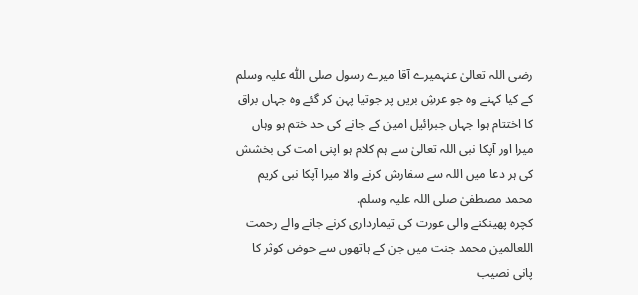رضی اللہ تعالیٰ عنہمیرے آقا میرے رسول صلی اللّٰہ علیہ وسلم کے کیا کہنے وہ جو عرشِ بریں پر جوتیا پہن کر گئے وہ جہاں براق کا اختتام ہوا جہاں جبرائیل امین کے جانے کی حد ختم ہو وہاں میرا اور آپکا نبی اللہ تعالیٰ سے ہم کلام ہو اپنی امت کی بخشش کی ہر دعا میں اللہ سے سفارش کرنے والا میرا آپکا نبی کریم محمد مصطفیٰ صلی اللہ علیہ وسلم.
کچرہ پھینکنے والی عورت کی تیمارداری کرنے جانے والے رحمت اللعالمین محمد جنت میں جن کے ہاتھوں سے حوض کوثر کا پانی نصیب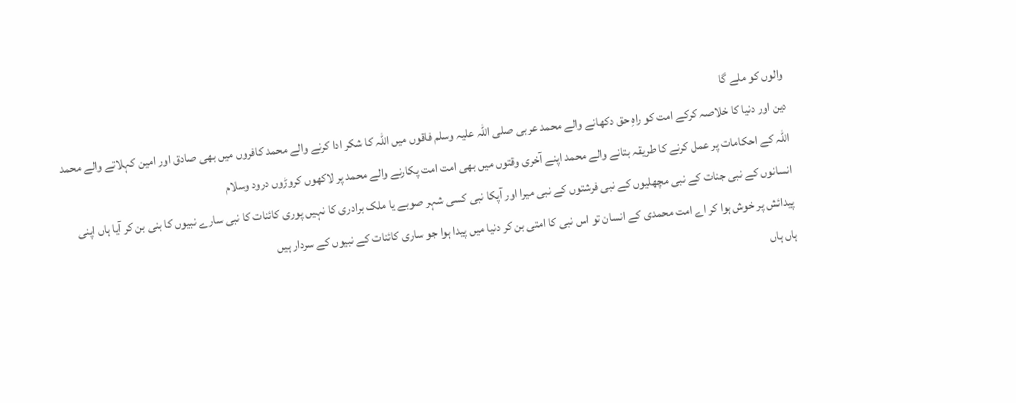والوں کو ملے گا
دین اور دنیا کا خلاصہ کرکے امت کو راہِ حق دکھانے والے محمد عربی صلی اللہ علیہ وسلم فاقوں میں اللہ کا شکر ادا کرنے والے محمد کافروں میں بھی صادق اور امین کہلاتے والے محمد اللہ کے احکامات پر عمل کرنے کا طریقہ بتانے والے محمد اپنے آخری وقتوں میں بھی امت امت پکارنے والے محمد پر لاکھوں کروڑوں درود وسلام
انسانوں کے نبی جنات کے نبی مچھلیوں کے نبی فرشتوں کے نبی میرا اور آپکا نبی کسی شہر صوبے یا ملک برادری کا نہیں پوری کائنات کا نبی سارے نبیوں کا بنی بن کر آیا ہاں اپنی پیدائش پر خوش ہوا کر اے امت محمدی کے انسان تو اس نبی کا امتی بن کر دنیا میں پیدا ہوا جو ساری کائنات کے نبیوں کے سردار ہیں
ہاں ہاں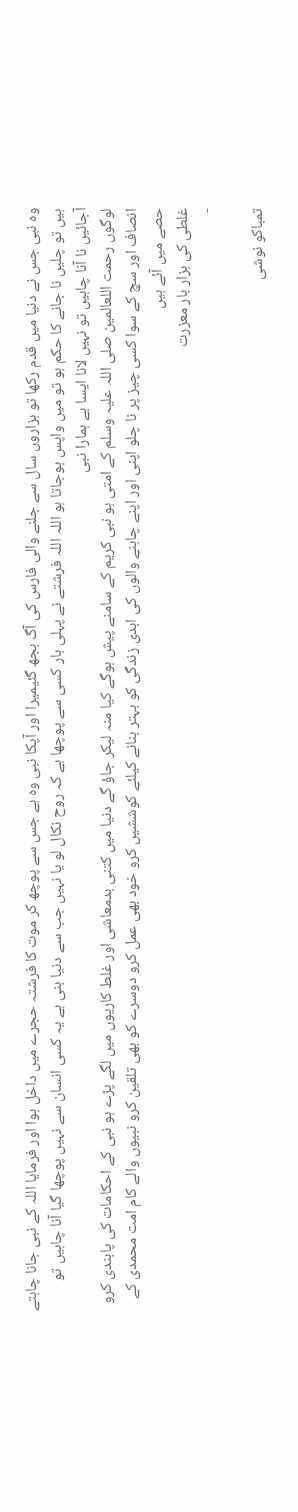وہ نبی جس نے دنیا میں قدم رکھا تو ہزاروں سال سے جلنے والی فارس کی آگ بجھ گئیمیرا اور آپکا نبی وہ ہے جس سے پوچھ کر موت کا فرشتہ حجرے میں داخل ہوا اور فرمایا اللہ کے نبی جانا چاہتے ہیں تو چلیں نا جانے کا حکم ہو تو میں واپس ہوجاتا ہو اللہ اللہ فرشتے نے پہلی بار کسی سے پوچھا ہے کہ روح نکال لو یا نہیں جب سے دنیا بنی ہے یہ کسی انسان سے نہیں پوچھا گیا آنا چاہیں تو آجائیں نا آنا چاہیں تو نہیں لانا ایسا ہے ہمارا نبی
لوگوں رحمت اللعالمین صلی اللہ علیہ وسلم کے امتی ہو نبی کریم کے سامنے پیش ہوگے کیا منہ لیکر جاؤ گے دنیا میں کتنی بدمعاشی اور غلط کاریوں میں لگے پڑے ہو نبی کے احکامات کی پابندی کرو انصاف اور سچ کے سوا کسی چیز پر نا چلو اپنی اور اپنے چاہنے والوں کی ابدی زندگی کو بہتر بنانے کیلئے کوششیں کرو خود بھی عمل کرو دوسرے کو بھی تلقین کرو نبیوں والے کام امت محمدی کے حصے میں آئے ہیں
غلطی کی ہزار بار معزرت
-

تمباکو نوشی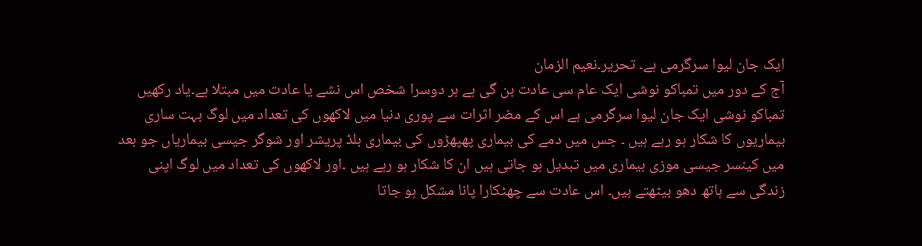ایک جان لیوا سرگرمی ہے۔ تحریر۔نعیم الزمان
آج کے دور میں تمباکو نوشی ایک عام سی عادت بن گی ہے ہر دوسرا شخص اس نشے یا عادت میں مبتلا ہے۔یاد رکھیں تمباکو نوشی ایک جان لیوا سرگرمی ہے اس کے مضر اثرات سے پوری دنیا میں لاکھوں کی تعداد میں لوگ بہت ساری بیماریوں کا شکار ہو رہے ہیں ۔ جس میں دمے کی بیماری پھپھڑوں کی بیماری بلڈ پریشر اور شوگر جیسی بیماریاں جو بعد میں کینسر جیسی موزی بیماری میں تبدیل ہو جاتی ہیں ان کا شکار ہو رہے ہیں ۔اور لاکھوں کی تعداد میں لوگ اپنی زندگی سے ہاتھ دھو بیٹھتے ہیں۔ اس عادت سے چھٹکارا پانا مشکل ہو جاتا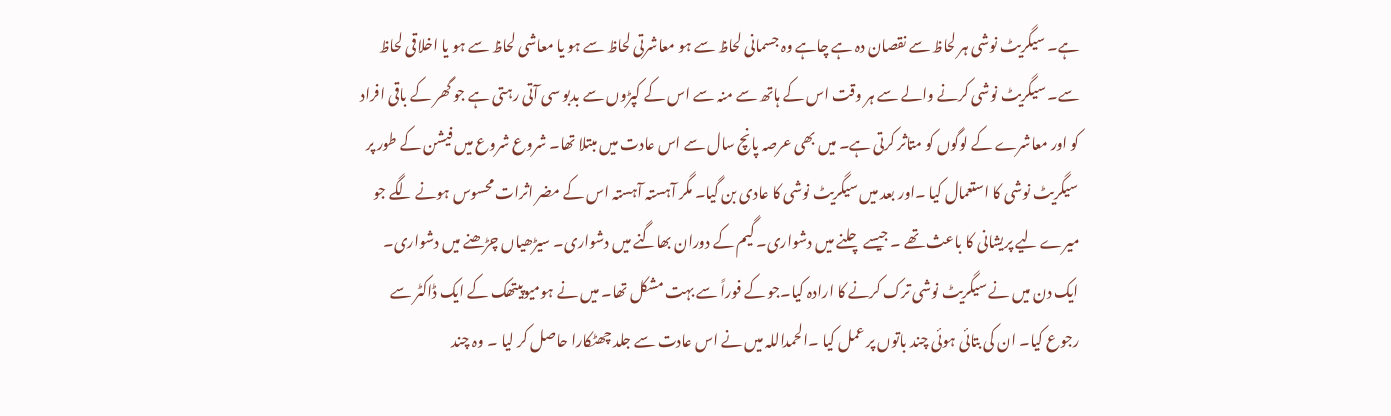ہے۔ سیگریٹ نوشی ہر لحاظ سے نقصان دہ ہے چاہے وہ جسمانی لحاظ سے ہو معاشرتی لحاظ سے ہو یا معاشی لحاظ سے ہو یا اخلاقی لحاظ سے۔ سیگریٹ نوشی کرنے والے سے ہر وقت اس کے ہاتھ سے منہ سے اس کے کپڑوں سے بدبو سی آتی رہتی ہے جو گھر کے باقی افراد کو اور معاشرے کے لوگوں کو متاثر کرتی ہے۔ میں بھی عرصہ پانچ سال سے اس عادت میں مبتلا تھا۔ شروع شروع میں فیشن کے طور پر سیگریٹ نوشی کا استعمال کیا ۔اور بعد میں سیگریٹ نوشی کا عادی بن گیا۔ مگر آہستہ آہستہ اس کے مضر اثرات محسوس ہونے لگے جو میرے لیے پریشانی کا باعث تھے ۔ جیسے چلنے میں دشواری۔ گیم کے دوران بھاگنے میں دشواری۔ سیڑھیاں چڑھنے میں دشواری۔ ایک دن میں نے سیگریٹ نوشی ترک کرنے کا ارادہ کیا۔جو کے فوراً سے بہت مشکل تھا۔ میں نے ہومیوپیتھک کے ایک ڈاکٹر سے رجوع کیا۔ ان کی بتائی ہوئی چند باتوں پر عمل کیا ۔الحمداللہ میں نے اس عادت سے جلد چھٹکارا حاصل کر لیا ۔ وہ چند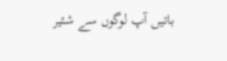باتیں آپ لوگوں سے شئیر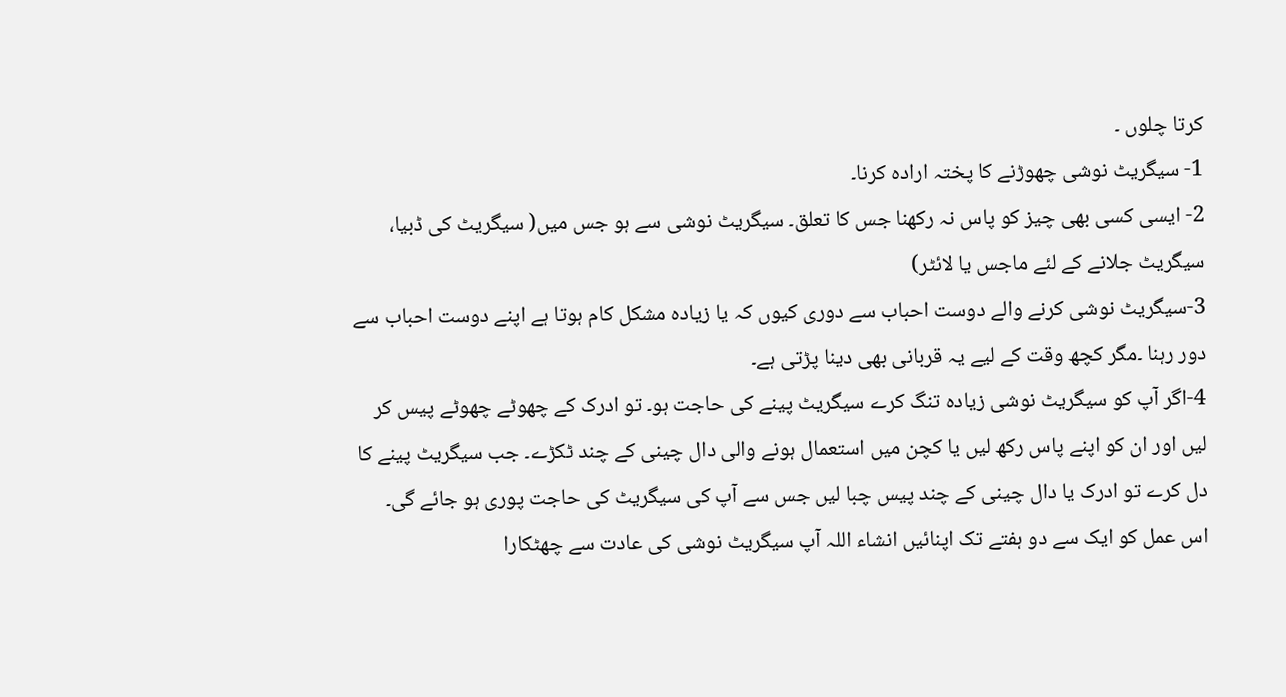کرتا چلوں ۔
1- سیگریٹ نوشی چھوڑنے کا پختہ ارادہ کرنا۔
2- ایسی کسی بھی چیز کو پاس نہ رکھنا جس کا تعلق۔ سیگریٹ نوشی سے ہو جس میں( سیگریٹ کی ڈبیا، سیگریٹ جلانے کے لئے ماجس یا لائٹر)
3-سیگریٹ نوشی کرنے والے دوست احباب سے دوری کیوں کہ یا زیادہ مشکل کام ہوتا ہے اپنے دوست احباب سے دور رہنا ۔مگر کچھ وقت کے لیے یہ قربانی بھی دینا پڑتی ہے۔
4-اگر آپ کو سیگریٹ نوشی زیادہ تنگ کرے سیگریٹ پینے کی حاجت ہو۔ تو ادرک کے چھوٹے چھوٹے پیس کر لیں اور ان کو اپنے پاس رکھ لیں یا کچن میں استعمال ہونے والی دال چینی کے چند ٹکڑے۔ جب سیگریٹ پینے کا دل کرے تو ادرک یا دال چینی کے چند پیس چبا لیں جس سے آپ کی سیگریٹ کی حاجت پوری ہو جائے گی۔
اس عمل کو ایک سے دو ہفتے تک اپنائیں انشاء اللہ آپ سیگریٹ نوشی کی عادت سے چھٹکارا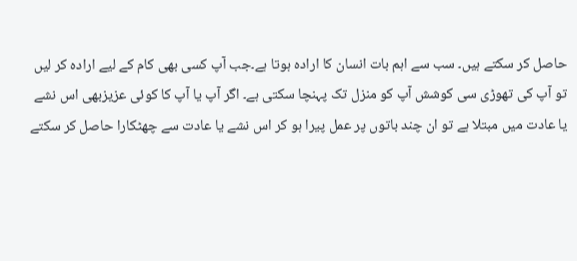حاصل کر سکتے ہیں۔ سب سے اہم بات انسان کا ارادہ ہوتا ہے۔جب آپ کسی بھی کام کے لیے ارادہ کر لیں تو آپ کی تھوڑی سی کوشش آپ کو منزل تک پہنچا سکتی ہے۔ اگر آپ یا آپ کا کوئی عزیزبھی اس نشے یا عادت میں مبتلا ہے تو ان چند باتوں پر عمل پیرا ہو کر اس نشے یا عادت سے چھٹکارا حاصل کر سکتے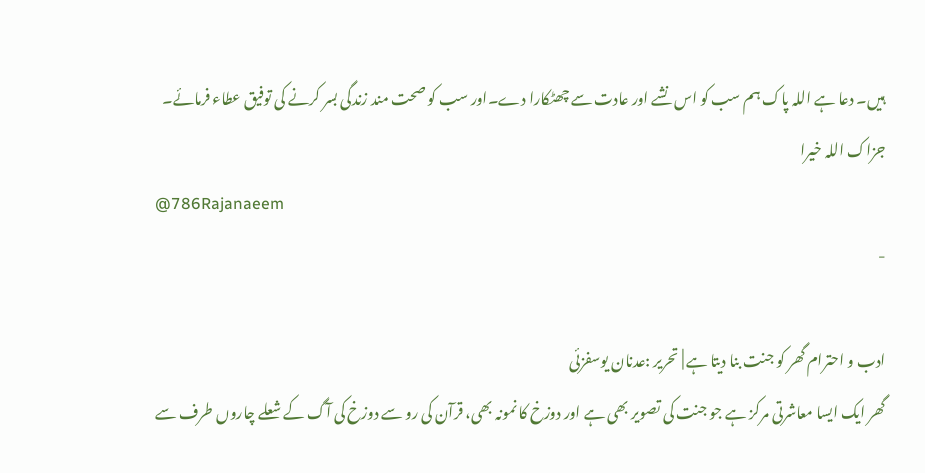ہیں۔ دعا ہے اللہ پاک ہم سب کو اس نشے اور عادت سے چھٹکارا دے۔اور سب کو صحت مند زندگی بسر کرنے کی توفیق عطاء فرمائے۔
جزاک اللہ خیرا
@786Rajanaeem
-

ادب و احترام گھر کو جنت بنا دیتا ہے | تحریر :عدنان یوسفزئی
گھر ایک ایسا معاشرتی مرکز ہے جو جنت کی تصویر بھی ہے اور دوزخ کا نمونہ بھی، قرآن کی رو سے دوزخ کی آگ کے شعلے چاروں طرف سے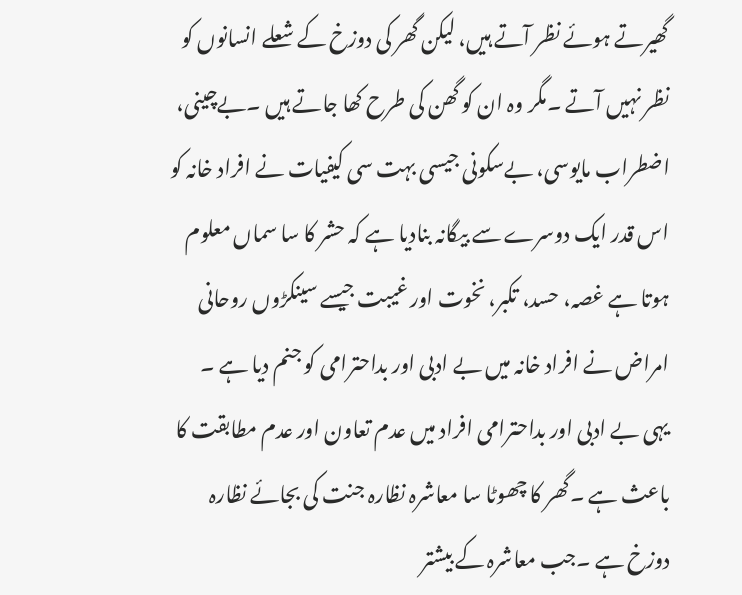گھیرتے ہوئے نظر آتے ہیں، لیکن گھر کی دوزخ کے شعلے انسانوں کو نظر نہیں آتے ۔مگر وہ ان کو گھن کی طرح کھا جاتے ہیں ۔بےچینی، اضطراب مایوسی، بےسکونی جیسی بہت سی کیفیات نے افراد خانہ کو اس قدر ایک دوسرے سے بیگانہ بنادیا ہے کہ حشر کا سا سماں معلوم ہوتا ہے غصہ، حسد، تکبر، نخوت اور غیبت جیسے سینکڑوں روحانی امراض نے افراد خانہ میں بے ادبی اور بداحترامی کو جنم دیا ہے ۔
یہی بے ادبی اور بداحترامی افراد میں عدم تعاون اور عدم مطابقت کا باعث ہے ۔گھر کا چھوٹا سا معاشرہ نظارہ جنت کی بجائے نظارہ دوزخ ہے ۔جب معاشرہ کے بیشتر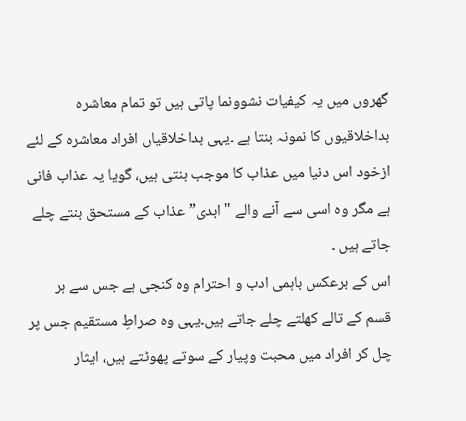گھروں میں یہ کیفیات نشوونما پاتی ہیں تو تمام معاشرہ بداخلاقیوں کا نمونہ بنتا ہے ۔یہی بداخلاقیاں افراد معاشرہ کے لئے ازخود اس دنیا میں عذاب کا موجب بنتی ہیں، گویا یہ عذاب فانی ہے مگر وہ اسی سے آنے والے "ابدی” عذاب کے مستحق بنتے چلے جاتے ہیں ۔
اس کے برعکس باہمی ادب و احترام وہ کنجی ہے جس سے ہر قسم کے تالے کھلتے چلے جاتے ہیں۔یہی وہ صراطِ مستقیم جس پر چل کر افراد میں محبت وپیار کے سوتے پھوٹتے ہیں، ایثار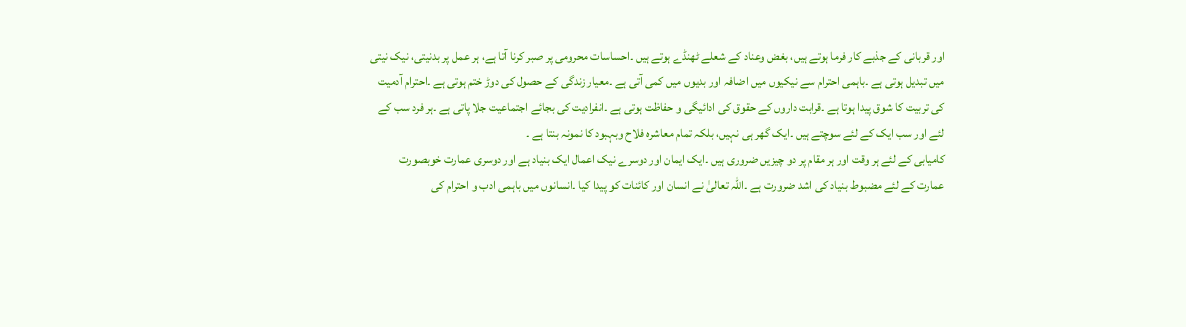اور قربانی کے جذبے کار فرما ہوتے ہیں، بغض وعناد کے شعلے ٹھنڈے ہوتے ہیں ۔احساسات محرومی پر صبر کرنا آتا ہے، ہر عمل پر بدنیتی، نیک نیتی میں تبدیل ہوتی ہے ۔باہمی احترام سے نیکیوں میں اضافہ اور بدیوں میں کمی آتی ہے ۔معیار زندگی کے حصول کی دوڑ ختم ہوتی ہے ۔احترام آدمیت کی تربیت کا شوق پیدا ہوتا ہے ۔قرابت داروں کے حقوق کی ادائیگی و حفاظت ہوتی ہے ۔انفرادیت کی بجائے اجتماعیت جلا پاتی ہے ۔ہر فرد سب کے لئے اور سب ایک کے لئے سوچتے ہیں ۔ایک گھر ہی نہیں، بلکہ تمام معاشرہ فلاح وبہبود کا نمونہ بنتا ہے ۔
کامیابی کے لئے ہر وقت اور ہر مقام پر دو چیزیں ضروری ہیں ۔ایک ایمان اور دوسرے نیک اعمال ایک بنیاد ہے اور دوسری عمارت خوبصورت عمارت کے لئے مضبوط بنیاد کی اشد ضرورت ہے ۔اللہ تعالیٰ نے انسان اور کائنات کو پیدا کیا ۔انسانوں میں باہمی ادب و احترام کی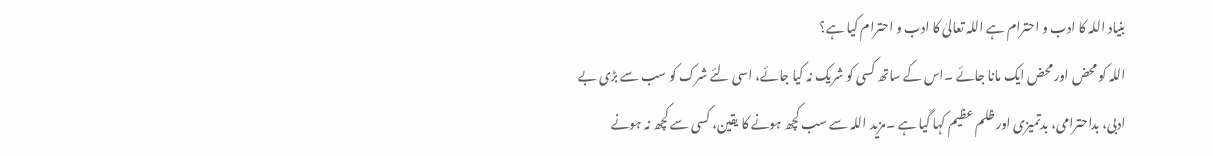بنیاد اللہ کا ادب و احترام ہے اللہ تعالیٰ کا ادب و احترام کیا ہے؟
اللہ کو محض اور محض ایک مانا جائے ۔اس کے ساتھ کسی کو شریک نہ کیا جائے، اسی لئے شرک کو سب سے بڑی بے ادبی، بداحترامی، بدتمیزی اور ظلم عظیم کہا گیا ہے ۔مزید اللہ سے سب کچھ ہونے کا یقین، کسی سے کچھ نہ ہونے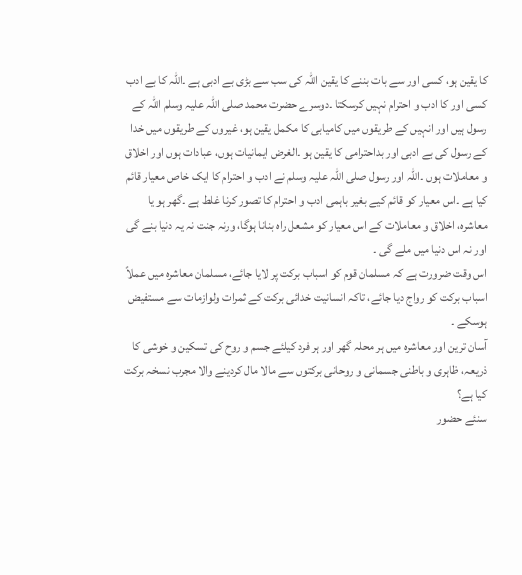کا یقین ہو، کسی اور سے بات بننے کا یقین اللہ کی سب سے بڑی بے ادبی ہے ۔اللہ کا بے ادب کسی اور کا ادب و احترام نہیں کرسکتا ۔دوسرے حضرت محمد صلی اللہ علیہ وسلم اللہ کے رسول ہیں اور انہیں کے طریقوں میں کامیابی کا مکمل یقین ہو، غیروں کے طریقوں میں خدا کے رسول کی بے ادبی اور بداحترامی کا یقین ہو ۔الغرض ایمانیات ہوں، عبادات ہوں اور اخلاق و معاملات ہوں ۔اللہ اور رسول صلی اللہ علیہ وسلم نے ادب و احترام کا ایک خاص معیار قائم کیا ہے ۔اس معیار کو قائم کیے بغیر باہمی ادب و احترام کا تصور کرنا غلط ہے ۔گھر ہو یا معاشرہ، اخلاق و معاملات کے اس معیار کو مشعل راہ بنانا ہوگا، ورنہ جنت نہ یہ دنیا بنے گی اور نہ اس دنیا میں ملے گی ۔
اس وقت ضرورت ہے کہ مسلمان قوم کو اسباب برکت پر لایا جائے، مسلمان معاشرہ میں عملاً اسباب برکت کو رواج دیا جائے، تاکہ انسانیت خدائی برکت کے ثمرات ولوازمات سے مستفیض ہوسکے ۔
آسان ترین اور معاشرہ میں ہر محلہ گھر اور ہر فرد کیلئے جسم و روح کی تسکین و خوشی کا ذریعہ، ظاہری و باطنی جسمانی و روحانی برکتوں سے مالا مال کردینے والا مجرب نسخہ برکت کیا ہے؟
سنئے حضور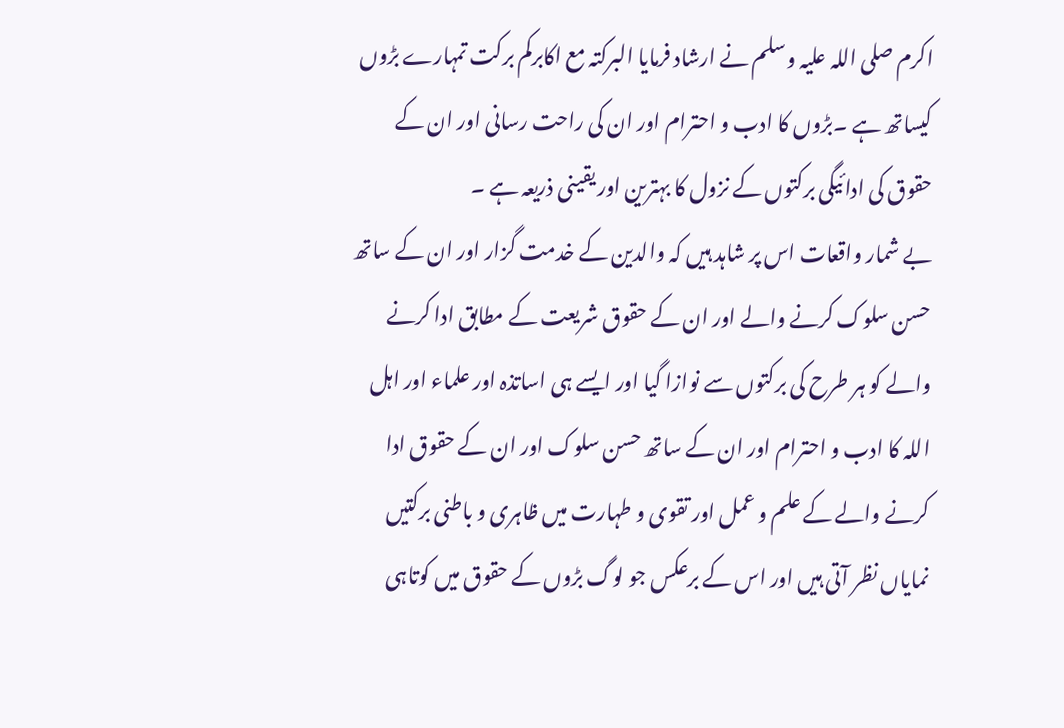اکرم صلی اللہ علیہ وسلم نے ارشاد فرمایا البرکتہ مع اکابرکم برکت تمہارے بڑوں کیساتھ ہے ۔بڑوں کا ادب و احترام اور ان کی راحت رسانی اور ان کے حقوق کی ادائیگی برکتوں کے نزول کا بہترین اور یقینی ذریعہ ہے ۔
بے شمار واقعات اس پر شاہد ہیں کہ والدین کے خدمت گزار اور ان کے ساتھ حسن سلوک کرنے والے اور ان کے حقوق شریعت کے مطابق ادا کرنے والے کو ہر طرح کی برکتوں سے نوازا گیا اور ایسے ہی اساتذہ اور علماء اور اہل اللہ کا ادب و احترام اور ان کے ساتھ حسن سلوک اور ان کے حقوق ادا کرنے والے کے علم و عمل اور تقوی و طہارت میں ظاہری و باطنی برکتیں نمایاں نظر آتی ہیں اور اس کے برعکس جو لوگ بڑوں کے حقوق میں کوتاہی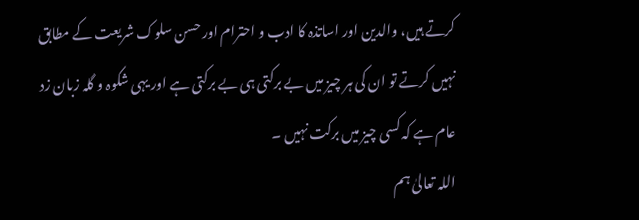کرتے ہیں، والدین اور اساتذہ کا ادب و احترام اور حسن سلوک شریعت کے مطابق نہیں کرتے تو ان کی ہر چیز میں بے برکتی ہی بے برکتی ہے اور یہی شکوہ و گلہ زبان زد عام ہے کہ کسی چیز میں برکت نہیں ۔
اللہ تعالیٰ ہم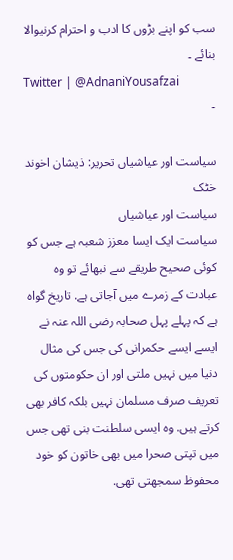سب کو اپنے بڑوں کا ادب و احترام کرنیوالا بنائے ۔
Twitter | @AdnaniYousafzai
-

سیاست اور عیاشیاں تحریر: ذیشان اخوند خٹک
سیاست اور عیاشیاں
سیاست ایک ایسا معزز شعبہ ہے جس کو کوئی صحیح طریقے سے نبھائے تو وہ عبادت کے زمرے میں آجاتی ہے. تاریخ گواہ ہے کہ پہلے پہل صحابہ رضی اللہ عنہ نے ایسے ایسے حکمرانی کی جس کی مثال دنیا میں نہیں ملتی اور ان حکومتوں کی تعریف صرف مسلمان نہیں بلکہ کافر بھی کرتے ہیں. وہ ایسی سلطنت بنی تھی جس میں تپتی صحرا میں بھی خاتون کو خود محفوظ سمجھتی تھی.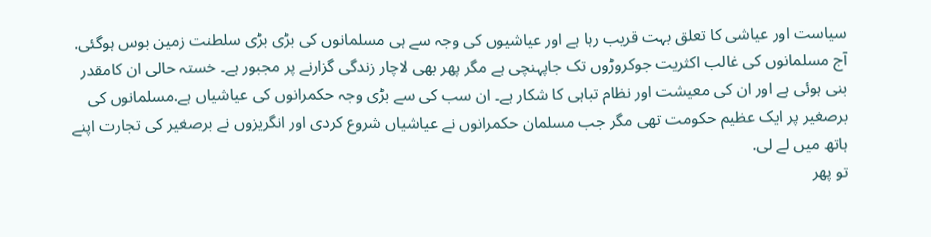سیاست اور عیاشی کا تعلق بہت قریب رہا ہے اور عیاشیوں کی وجہ سے ہی مسلمانوں کی بڑی بڑی سلطنت زمین بوس ہوگئی.
آج مسلمانوں کی غالب اکثریت جوکروڑوں تک جاپہنچی ہے مگر پھر بھی لاچار زندگی گزارنے پر مجبور ہے۔ خستہ حالی ان کامقدر بنی ہوئی ہے اور ان کی معیشت اور نظام تباہی کا شکار ہے۔ ان سب کی سے بڑی وجہ حکمرانوں کی عیاشیاں ہے.مسلمانوں کی برصغیر پر ایک عظیم حکومت تھی مگر جب مسلمان حکمرانوں نے عیاشیاں شروع کردی اور انگریزوں نے برصغیر کی تجارت اپنے ہاتھ میں لے لی.
تو پھر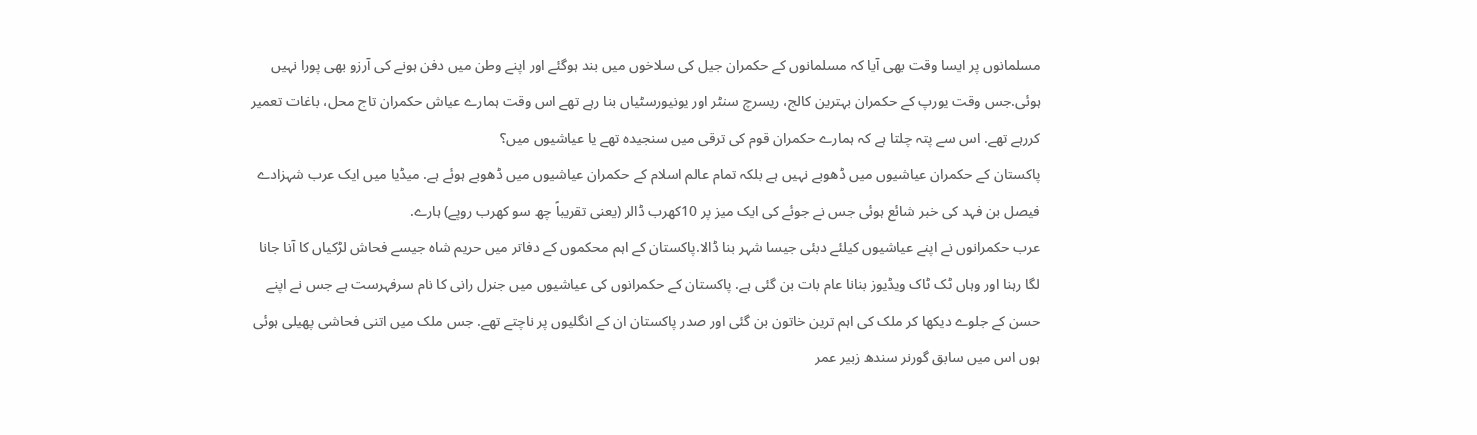مسلمانوں پر ایسا وقت بھی آیا کہ مسلمانوں کے حکمران جیل کی سلاخوں میں بند ہوگئے اور اپنے وطن میں دفن ہونے کی آرزو بھی پورا نہیں ہوئی.جس وقت یورپ کے حکمران بہترین کالج، ریسرچ سنٹر اور یونیورسٹیاں بنا رہے تھے اس وقت ہمارے عیاش حکمران تاج محل، باغات تعمیر کررہے تھے. اس سے پتہ چلتا ہے کہ ہمارے حکمران قوم کی ترقی میں سنجیدہ تھے یا عیاشیوں میں؟
پاکستان کے حکمران عیاشیوں میں ڈھوبے نہیں ہے بلکہ تمام عالم اسلام کے حکمران عیاشیوں میں ڈھوبے ہوئے ہے. میڈیا میں ایک عرب شہزادے فیصل بن فہد کی خبر شائع ہوئی جس نے جوئے کی ایک میز پر 10کھرب ڈالر (یعنی تقریباً چھ سو کھرب روپے) ہارے.
عرب حکمرانوں نے اپنے عیاشیوں کیلئے دبئی جیسا شہر بنا ڈالا.پاکستان کے اہم محکموں کے دفاتر میں حریم شاہ جیسے فحاش لڑکیاں کا آنا جانا لگا رہنا اور وہاں ٹک ٹاک ویڈیوز بنانا عام بات بن گئی ہے. پاکستان کے حکمرانوں کی عیاشیوں میں جنرل رانی کا نام سرفہرست ہے جس نے اپنے حسن کے جلوے دیکھا کر ملک کی اہم ترین خاتون بن گئی اور صدر پاکستان ان کے انگلیوں پر ناچتے تھے. جس ملک میں اتنی فحاشی پھیلی ہوئی ہوں اس میں سابق گورنر سندھ زبیر عمر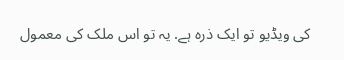کی ویڈیو تو ایک ذرہ ہے. یہ تو اس ملک کی معمول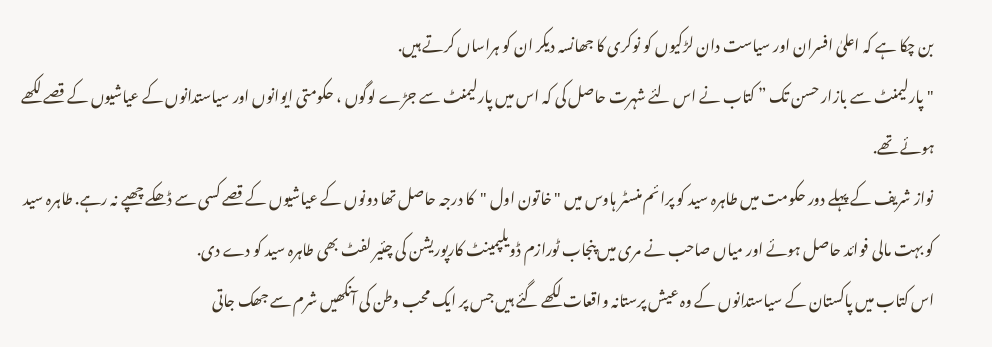بن چکا ہے کہ اعلیٰ افسران اور سیاست دان لڑکیوں کو نوکری کا جھانسہ دیکر ان کو ہراساں کرتے ہیں.
"پارلیمنٹ سے بازار حسن تک ” کتاب نے اس لئے شہرت حاصل کی کہ اس میں پارلیمنٹ سے جڑے لوگوں ، حکومتی ایوانوں اور سیاستدانوں کے عیاشیوں کے قصے لکھے ہوئے تھے.
نواز شریف کے پہلے دور حکومت میں طاہرہ سید کو پرائم منسٹر ہاوس میں "خاتون اول "کا درجہ حاصل تھا دونوں کے عیاشیوں کے قصے کسی سے ڈھکے چھپے نہ رہے. طاہرہ سید کو بہت مالی فوائد حاصل ہوئے اور میاں صاحب نے مری میں پنجاب ٹورازم ڈویلپمینٹ کارپوریشن کی چئیر لفٹ بھی طاہرہ سید کو دے دی.
اس کتاب میں پاکستان کے سیاستدانوں کے وہ عیش پرستانہ واقعات لکھے گئے ہیں جس پر ایک محب وطن کی آنکھیں شرم سے جھک جاتی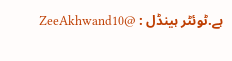ہے.ٹوئٹر ہینڈل : @ZeeAkhwand10